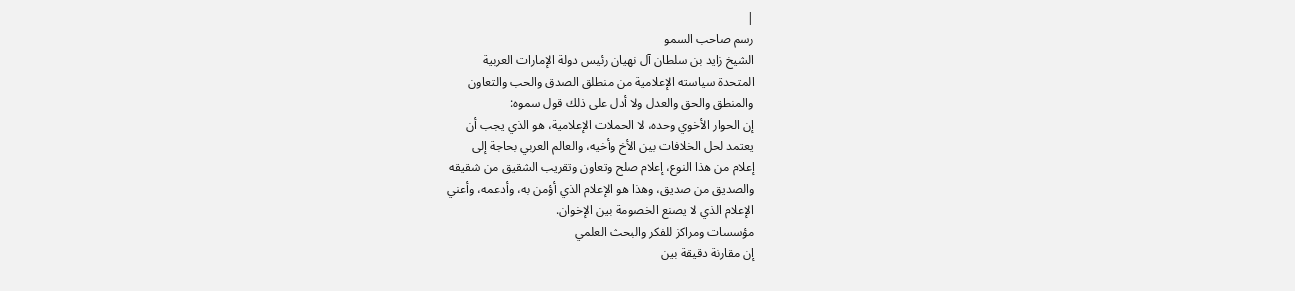|
رسم صاحب السمو
الشيخ زايد بن سلطان آل نهيان رئيس دولة الإمارات العربية
المتحدة سياسته الإعلامية من منطلق الصدق والحب والتعاون
والمنطق والحق والعدل ولا أدل على ذلك قول سموه:
إن الحوار الأخوي وحده، لا الحملات الإعلامية، هو الذي يجب أن
يعتمد لحل الخلافات بين الأخ وأخيه، والعالم العربي بحاجة إلى
إعلام من هذا النوع، إعلام صلح وتعاون وتقريب الشقيق من شقيقه
والصديق من صديق، وهذا هو الإعلام الذي أؤمن به، وأدعمه، وأعني
الإعلام الذي لا يصنع الخصومة بين الإخوان.
مؤسسات ومراكز للفكر والبحث العلمي
إن مقارنة دقيقة بين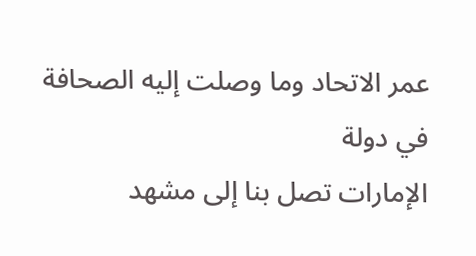عمر الاتحاد وما وصلت إليه الصحافة في دولة
الإمارات تصل بنا إلى مشهد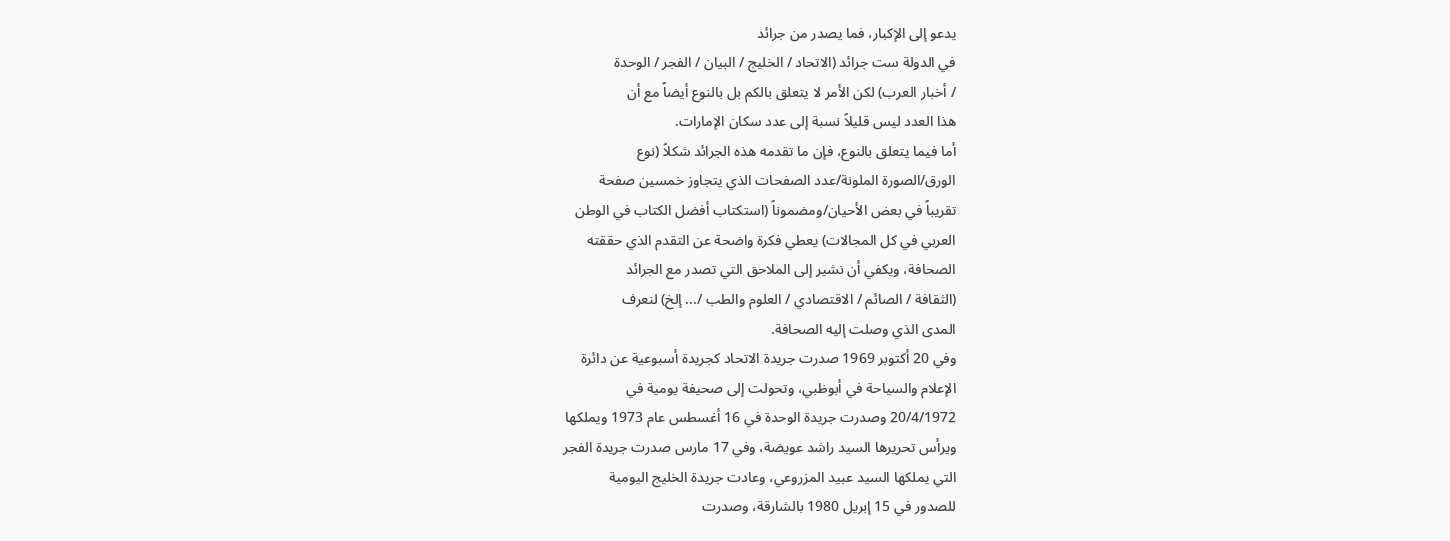يدعو إلى الإكبار، فما يصدر من جرائد
في الدولة ست جرائد (الاتحاد / الخليج / البيان / الفجر / الوحدة
/ أخبار العرب) لكن الأمر لا يتعلق بالكم بل بالنوع أيضاً مع أن
هذا العدد ليس قليلاً نسبة إلى عدد سكان الإمارات.
أما فيما يتعلق بالنوع، فإن ما تقدمه هذه الجرائد شكلاً (نوع
الورق/الصورة الملونة/عدد الصفحات الذي يتجاوز خمسين صفحة
تقريباً في بعض الأحيان/ومضموناً (استكتاب أفضل الكتاب في الوطن
العربي في كل المجالات) يعطي فكرة واضحة عن التقدم الذي حققته
الصحافة، ويكفي أن نشير إلى الملاحق التي تصدر مع الجرائد
(الثقافة / الصائم / الاقتصادي / العلوم والطب /... إلخ) لنعرف
المدى الذي وصلت إليه الصحافة.
وفي 20 أكتوبر 1969 صدرت جريدة الاتحاد كجريدة أسبوعية عن دائرة
الإعلام والسياحة في أبوظبي، وتحولت إلى صحيفة يومية في
20/4/1972 وصدرت جريدة الوحدة في 16 أغسطس عام 1973 ويملكها
ويرأس تحريرها السيد راشد عويضة، وفي 17 مارس صدرت جريدة الفجر
التي يملكها السيد عبيد المزروعي، وعادت جريدة الخليج اليومية
للصدور في 15 إبريل 1980 بالشارقة، وصدرت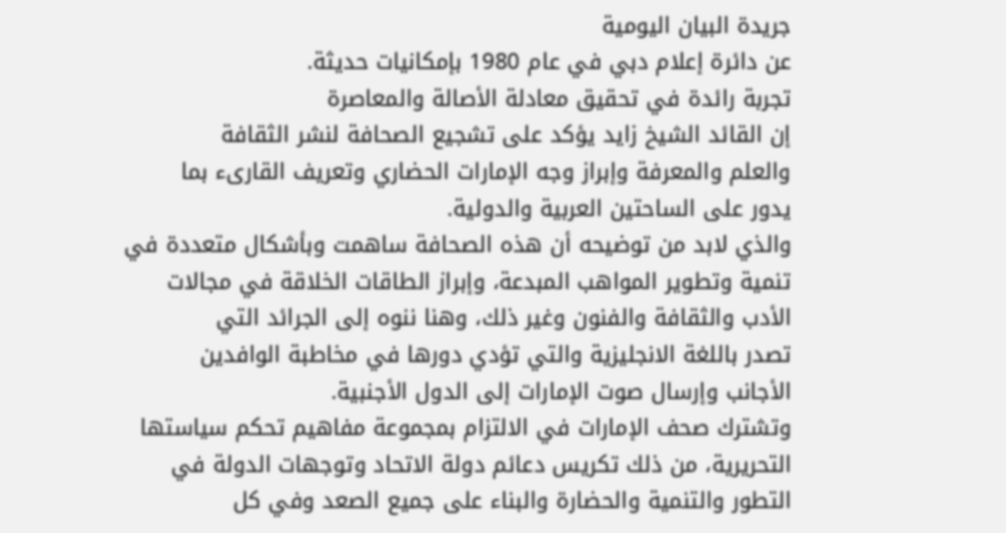جريدة البيان اليومية
عن دائرة إعلام دبي في عام 1980 بإمكانيات حديثة.
تجربة رائدة في تحقيق معادلة الأصالة والمعاصرة
إن القائد الشيخ زايد يؤكد على تشجيع الصحافة لنشر الثقافة
والعلم والمعرفة وإبراز وجه الإمارات الحضاري وتعريف القارىء بما
يدور على الساحتين العربية والدولية.
والذي لابد من توضيحه أن هذه الصحافة ساهمت وبأشكال متعددة في
تنمية وتطوير المواهب المبدعة، وإبراز الطاقات الخلاقة في مجالات
الأدب والثقافة والفنون وغير ذلك، وهنا ننوه إلى الجرائد التي
تصدر باللغة الانجليزية والتي تؤدي دورها في مخاطبة الوافدين
الأجانب وإرسال صوت الإمارات إلى الدول الأجنبية.
وتشترك صحف الإمارات في الالتزام بمجموعة مفاهيم تحكم سياستها
التحريرية، من ذلك تكريس دعائم دولة الاتحاد وتوجهات الدولة في
التطور والتنمية والحضارة والبناء على جميع الصعد وفي كل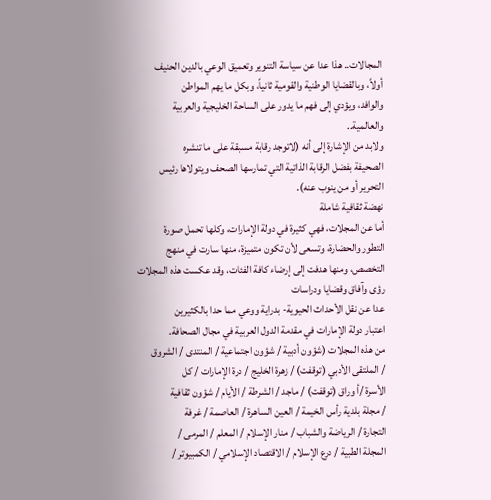المجالات.. هذا عدا عن سياسة التنوير وتعميق الوعي بالدين الحنيف
أولاً، وبالقضايا الوطنية والقومية ثانياً، وبكل ما يهم المواطن
والوافد، ويؤدي إلى فهم ما يدور على الساحة الخليجية والعربية
والعالمية..
ولابد من الإشارة إلى أنه (لاتوجد رقابة مسبقة على ما تنشره
الصحيفة بفضل الرقابة الذاتية التي تمارسها الصحف ويتولاها رئيس
التحرير أو من ينوب عنه).
نهضة ثقافية شاملة
أما عن المجلات، فهي كثيرة في دولة الإمارات، وكلها تحمل صورة
التطور والحضارة، وتسعى لأن تكون متميزة، منها سارت في منهج
التخصص، ومنها هدفت إلى إرضاء كافة الفئات، وقد عكست هذه المجلات
رؤى وآفاق وقضايا ودراسات
عدا عن نقل الأحداث الحيوية- بدراية ووعي مما حدا بالكثيرين
اعتبار دولة الإمارات في مقدمة الدول العربية في مجال الصحافة.
من هذه المجلات (شؤون أدبية / شؤون اجتماعية / المنتدى / الشروق
/ الملتقى الأدبي (توقفت) / زهرة الخليج / درة الإمارات / كل
الأسرة /أ وراق (توقفت) / ماجد / الشرطة / الأيام / شؤون ثقافية
/ مجلة بلدية رأس الخيمة / العين الساهرة / العاصمة / غرفة
التجارة / الرياضة والشباب / منار الإسلام / المعلم / المرمى /
المجلة الطبية / درع الإسلام / الاقتصاد الإسلامي / الكمبيوتر /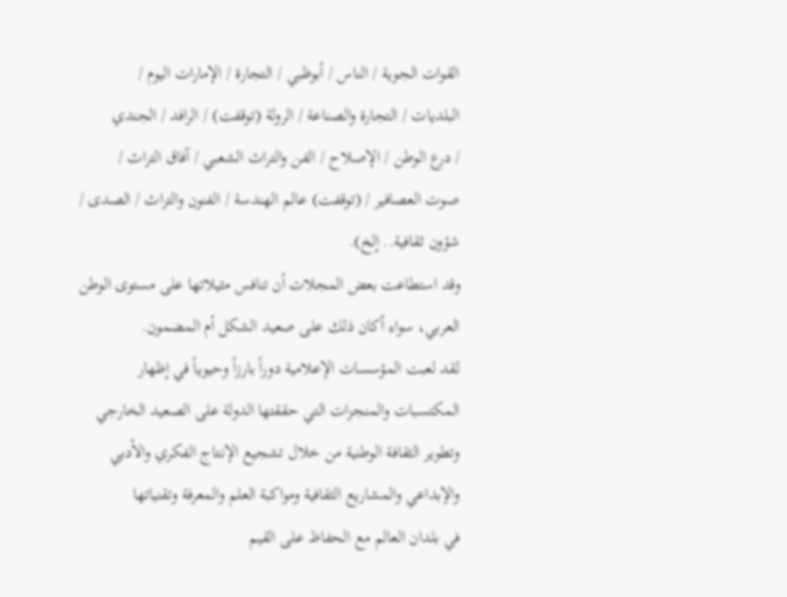القوات الجوية / الناس / أبوظبي / التجارة / الإمارات اليوم /
البلديات / التجارة والصناعة / الرولة (توقفت) / الرافد / الجندي
/ درع الوطن / الإصلاح / الفن والتراث الشعبي / آفاق التراث /
صوت العصافير / (توقفت) عالم الهندسة / الفنون والتراث / الصدى /
شؤون ثقافية.. إلخ).
وقد استطاعت بعض المجلات أن تنافس مثيلاتها على مستوى الوطن
العربي، سواء أكان ذلك على صعيد الشكل أم المضمون.
لقد لعبت المؤسسات الإعلامية دوراً بارزاً وحيوياً في إظهار
المكتسبات والمنجزات التي حققتها الدولة على الصعيد الخارجي
وتطوير الثقافة الوطنية من خلال تشجيع الإنتاج الفكري والأدبي
والإبداعي والمشاريع الثقافية ومواكبة العلم والمعرفة وتقنياتها
في بلدان العالم مع الحفاظ على القيم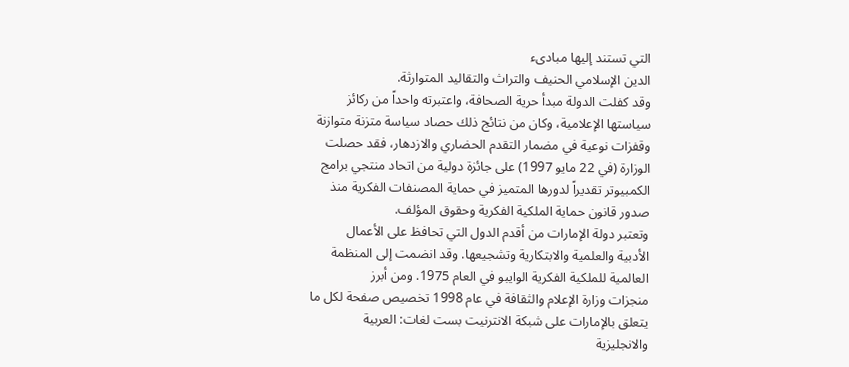التي تستند إليها مبادىء
الدين الإسلامي الحنيف والتراث والتقاليد المتوارثة.
وقد كفلت الدولة مبدأ حرية الصحافة، واعتبرته واحداً من ركائز
سياستها الإعلامية، وكان من نتائج ذلك حصاد سياسة متزنة متوازنة
وقفزات نوعية في مضمار التقدم الحضاري والازدهار، فقد حصلت
الوزارة (في 22 مايو 1997) على جائزة دولية من اتحاد منتجي برامج
الكمبيوتر تقديراً لدورها المتميز في حماية المصنفات الفكرية منذ
صدور قانون حماية الملكية الفكرية وحقوق المؤلف.
وتعتبر دولة الإمارات من أقدم الدول التي تحافظ على الأعمال
الأدبية والعلمية والابتكارية وتشجيعها. وقد انضمت إلى المنظمة
العالمية للملكية الفكرية الوايبو في العام 1975. ومن أبرز
منجزات وزارة الإعلام والثقافة في عام 1998 تخصيص صفحة لكل ما
يتعلق بالإمارات على شبكة الانترنيت بست لغات: العربية
والانجليزية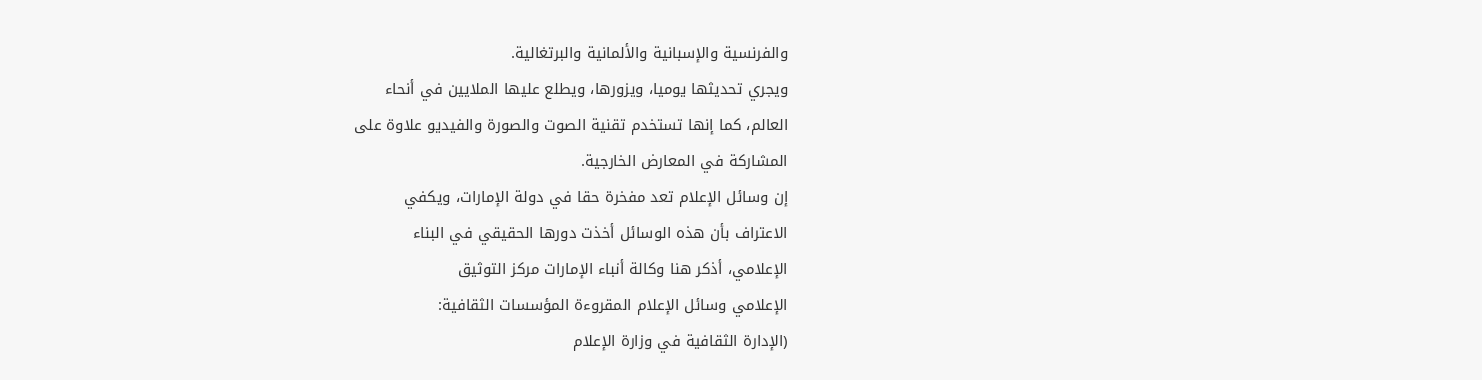والفرنسية والإسبانية والألمانية والبرتغالية.
ويجري تحديثها يوميا، ويزورها، ويطلع عليها الملايين في أنحاء
العالم، كما إنها تستخدم تقنية الصوت والصورة والفيديو علاوة على
المشاركة في المعارض الخارجية.
إن وسائل الإعلام تعد مفخرة حقا في دولة الإمارات، ويكفي
الاعتراف بأن هذه الوسائل أخذت دورها الحقيقي في البناء
الإعلامي، أذكر هنا وكالة أنباء الإمارات مركز التوثيق
الإعلامي وسائل الإعلام المقروءة المؤسسات الثقافية:
(الإدارة الثقافية في وزارة الإعلام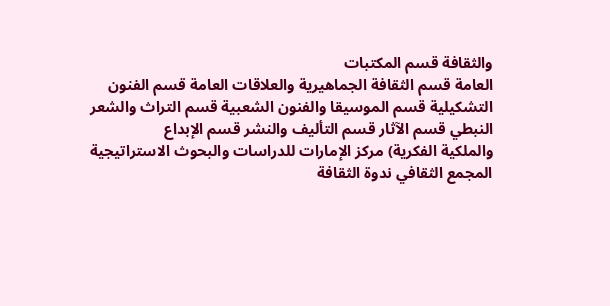والثقافة قسم المكتبات
العامة قسم الثقافة الجماهيرية والعلاقات العامة قسم الفنون
التشكيلية قسم الموسيقا والفنون الشعبية قسم التراث والشعر
النبطي قسم الآثار قسم التأليف والنشر قسم الإبداع
والملكية الفكرية) مركز الإمارات للدراسات والبحوث الاستراتيجية
المجمع الثقافي ندوة الثقافة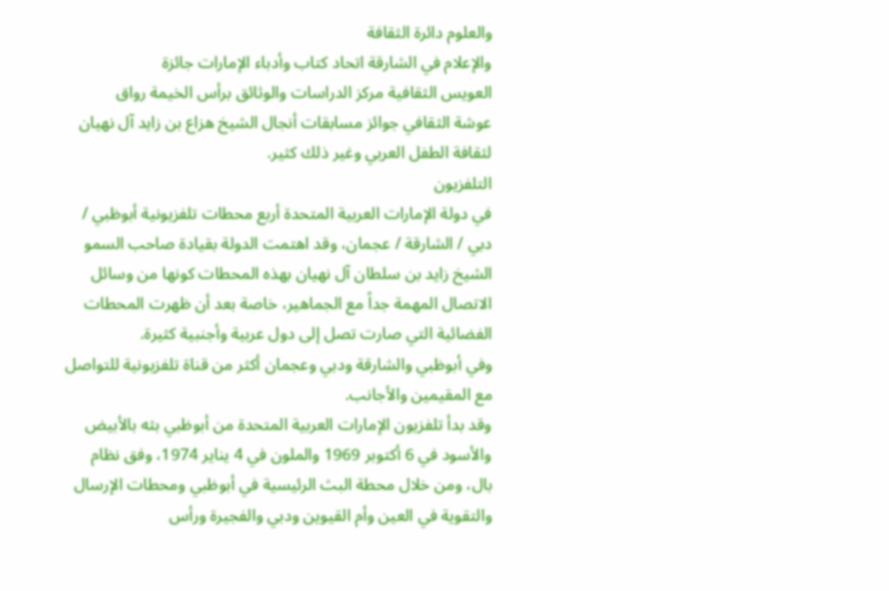والعلوم دائرة الثقافة
والإعلام في الشارقة اتحاد كتاب وأدباء الإمارات جائزة
العويس الثقافية مركز الدراسات والوثائق برأس الخيمة رواق
عوشة الثقافي جوائز مسابقات أنجال الشيخ هزاع بن زايد آل نهيان
لثقافة الطفل العربي وغير ذلك كثير.
التلفزيون
في دولة الإمارات العربية المتحدة أربع محطات تلفزيونية أبوظبي /
دبي / الشارقة / عجمان، وقد اهتمت الدولة بقيادة صاحب السمو
الشيخ زايد بن سلطان آل نهيان بهذه المحطات كونها من وسائل
الاتصال المهمة جداً مع الجماهير، خاصة بعد أن ظهرت المحطات
الفضائية التي صارت تصل إلى دول عربية وأجنبية كثيرة.
وفي أبوظبي والشارقة ودبي وعجمان أكثر من قناة تلفزيونية للتواصل
مع المقيمين والأجانب.
وقد بدأ تلفزيون الإمارات العربية المتحدة من أبوظبي بثه بالأبيض
والأسود في 6 أكتوبر 1969 والملون في 4 يناير 1974، وفق نظام
بال، ومن خلال محطة البث الرئيسية في أبوظبي ومحطات الإرسال
والتقوية في العين وأم القيوين ودبي والفجيرة ورأس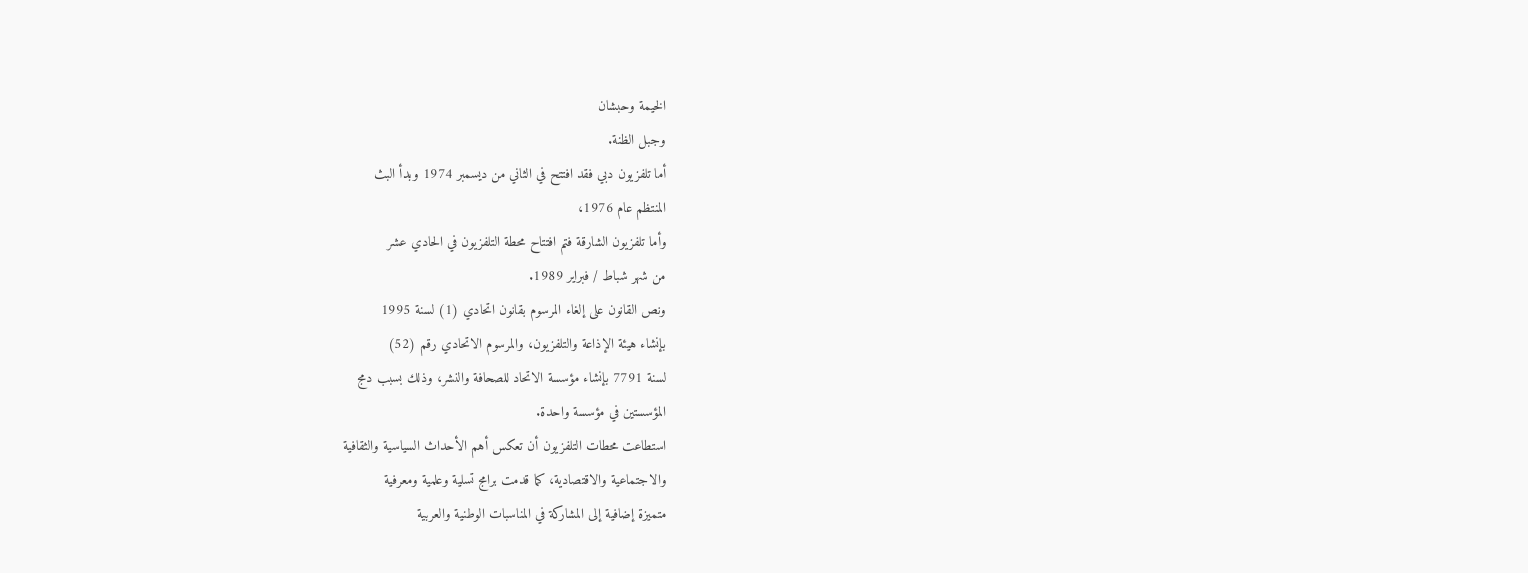الخيمة وحبشان
وجبل الظنة.
أما تلفزيون دبي فقد افتتح في الثاني من ديسمبر 1974 وبدأ البث
المنتظم عام 1976،
وأما تلفزيون الشارقة فتم افتتاح محطة التلفزيون في الحادي عشر
من شهر شباط / فبراير 1989.
ونص القانون على إلغاء المرسوم بقانون اتحادي (1) لسنة 1995
بإنشاء هيئة الإذاعة والتلفزيون، والمرسوم الاتحادي رقم (52)
لسنة 7791 بإنشاء مؤسسة الاتحاد للصحافة والنشر، وذلك بسبب دمج
المؤسستين في مؤسسة واحدة.
استطاعت محطات التلفزيون أن تعكس أهم الأحداث السياسية والثقافية
والاجتماعية والاقتصادية، كما قدمت برامج تسلية وعلمية ومعرفية
متميزة إضافية إلى المشاركة في المناسبات الوطنية والعربية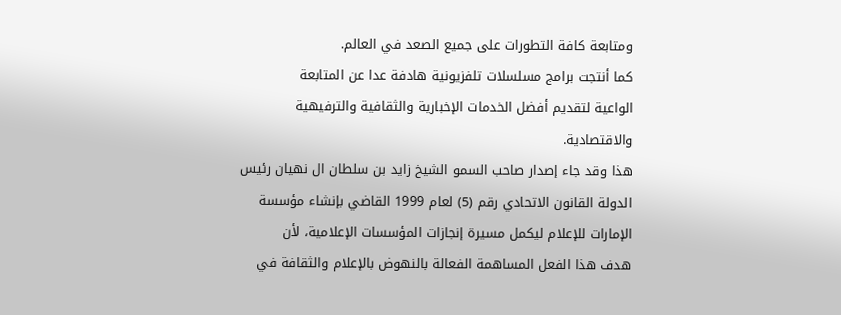ومتابعة كافة التطورات على جميع الصعد في العالم.
كما أنتجت برامج مسلسلات تلفزيونية هادفة عدا عن المتابعة
الواعية لتقديم أفضل الخدمات الإخبارية والثقافية والترفيهية
والاقتصادية.
هذا وقد جاء إصدار صاحب السمو الشيخ زايد بن سلطان ال نهيان رئيس
الدولة القانون الاتحادي رقم (5) لعام 1999 القاضي بإنشاء مؤسسة
الإمارات للإعلام ليكمل مسيرة إنجازات المؤسسات الإعلامية، لأن
هدف هذا الفعل المساهمة الفعالة بالنهوض بالإعلام والثقافة في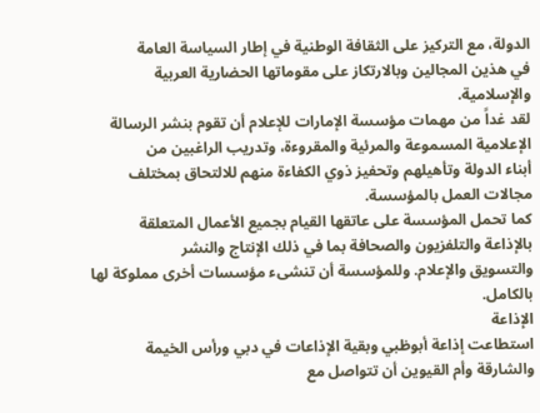الدولة، مع التركيز على الثقافة الوطنية في إطار السياسة العامة
في هذين المجالين وبالارتكاز على مقوماتها الحضارية العربية
والإسلامية.
لقد غداً من مهمات مؤسسة الإمارات للإعلام أن تقوم بنشر الرسالة
الإعلامية المسموعة والمرئية والمقروءة، وتدريب الراغبين من
أبناء الدولة وتأهيلهم وتحفيز ذوي الكفاءة منهم للالتحاق بمختلف
مجالات العمل بالمؤسسة.
كما تحمل المؤسسة على عاتقها القيام بجميع الأعمال المتعلقة
بالإذاعة والتلفزيون والصحافة بما في ذلك الإنتاج والنشر
والتسويق والإعلام. وللمؤسسة أن تنشىء مؤسسات أخرى مملوكة لها
بالكامل.
الإذاعة
استطاعت إذاعة أبوظبي وبقية الإذاعات في دبي ورأس الخيمة
والشارقة وأم القيوين أن تتواصل مع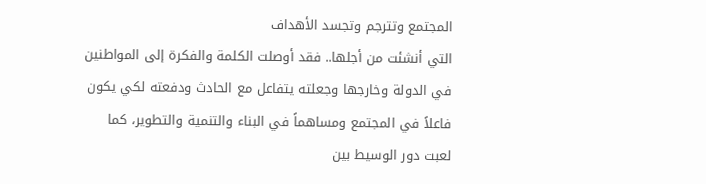المجتمع وتترجم وتجسد الأهداف
التي أنشئت من أجلها.. فقد أوصلت الكلمة والفكرة إلى المواطنين
في الدولة وخارجها وجعلته يتفاعل مع الحادث ودفعته لكي يكون
فاعلاً في المجتمع ومساهماً في البناء والتنمية والتطوير، كما
لعبت دور الوسيط بين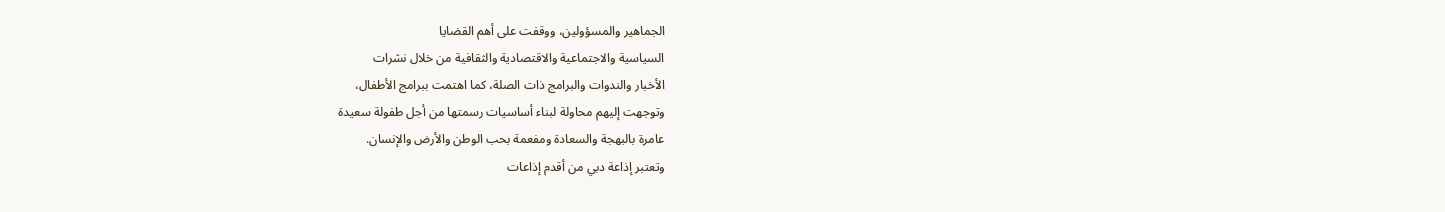الجماهير والمسؤولين، ووقفت على أهم القضايا
السياسية والاجتماعية والاقتصادية والثقافية من خلال نشرات
الأخبار والندوات والبرامج ذات الصلة، كما اهتمت ببرامج الأطفال،
وتوجهت إليهم محاولة لبناء أساسيات رسمتها من أجل طفولة سعيدة
عامرة بالبهجة والسعادة ومفعمة بحب الوطن والأرض والإنسان.
وتعتبر إذاعة دبي من أقدم إذاعات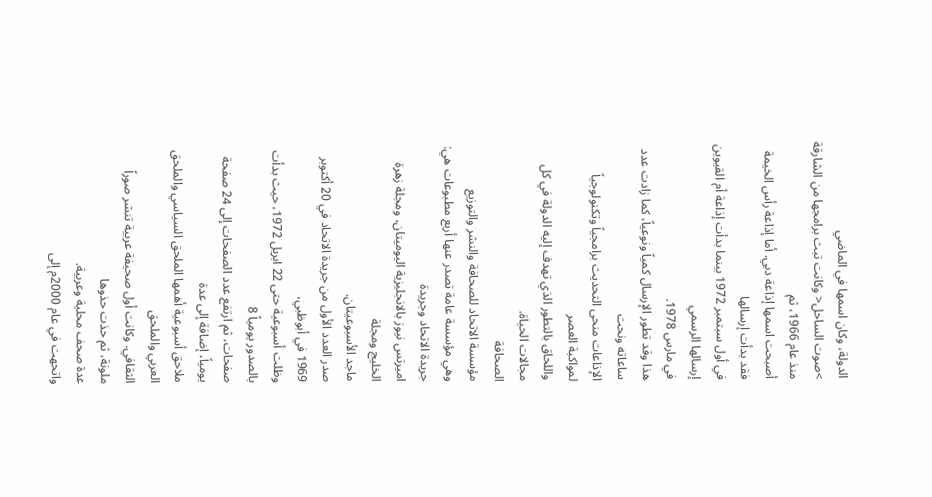الدولة، وكان اسمها في الماضي
>صوت الساحل< وكانت تبث برامجها من الشارقة منذ عام 1966، ثم
أصبحت اسمها إذاعة دبي. أما إذاعة رأس الخيمة فقد بدأت إرسالها
في أول سبتمبر 1972 بينما بدأت إذاعة أم القيوين إرسالها الرسمي
في مارس 1978.
هذا وقد تطور الإرسال كمياً ونوعياً، كما زادت عدد ساعاته ونحت
الإذاعات منحى التحديث برامجياً وتكنولوجياً لمواكبة العصر
واللحاق بالتطور الذي تهدف إليه الدولة في كل مجالات الحياة.
الصحافة
مؤسسة الاتحاد للصحافة والنشر والتوزيع
وهي مؤسسة عامة تصدر عنها أربع مطبوعات هي: جريدة الاتحاد وجريدة
اميرتس نيوز بالانجليزية اليوميتان، ومجلة زهرة الخليج ومجلة
ماجد الأسبوعيتان.
صدر العدد الأول من جريدة الاتحاد في 20 أكتوبر 1969 في أبوظبي،
وظلت أسبوعية حتى 22 ابريل 1972، حيث بدأت بالصدور يومياً 8
صفحات، ثم ارتفع عدد الصفحات إلى 24 صفحة يومياً، إضافة إلى عدة
ملاحق أسبوعية أهمها الملحق السياسي والملحق العربي والملحق
الثقافي. وكانت أول صحيفة عربية تنشر صوراً ملونة، ثم حذت حذوها
عدة صحف محلية وعربية.
واتحهت في عام 2000م إلى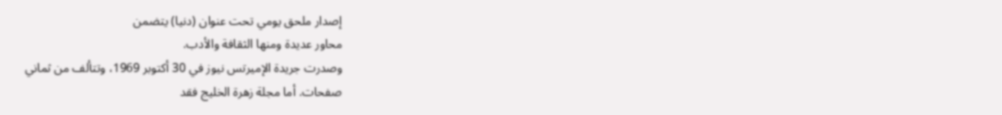إصدار ملحق يومي تحت عنوان (دنيا) يتضمن
محاور عديدة ومنها الثقافة والأدب.
وصدرت جريدة الإميرتس نيوز في 30 أكتوبر 1969، وتتألف من ثماني
صفحات. أما مجلة زهرة الخليج فقد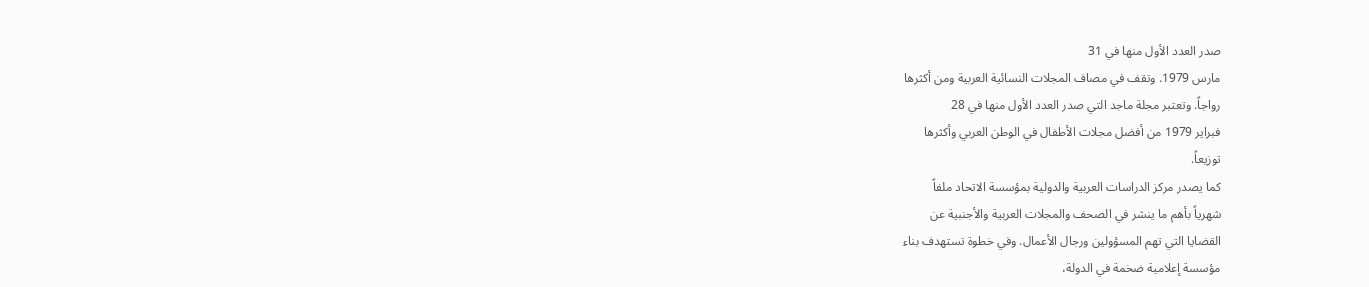صدر العدد الأول منها في 31
مارس 1979. وتقف في مصاف المجلات النسائية العربية ومن أكثرها
رواجاً. وتعتبر مجلة ماجد التي صدر العدد الأول منها في 28
فبراير 1979 من أفضل مجلات الأطفال في الوطن العربي وأكثرها
توزيعاً.
كما يصدر مركز الدراسات العربية والدولية بمؤسسة الاتحاد ملفاً
شهرياً بأهم ما ينشر في الصحف والمجلات العربية والأجنبية عن
القضايا التي تهم المسؤولين ورجال الأعمال. وفي خطوة تستهدف بناء
مؤسسة إعلامية ضخمة في الدولة،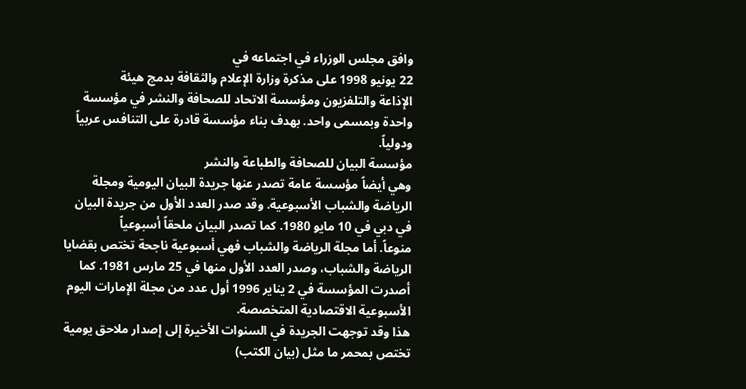وافق مجلس الوزراء في اجتماعه في
22 يونيو 1998 على مذكرة وزارة الإعلام والثقافة بدمج هيئة
الإذاعة والتلفزيون ومؤسسة الاتحاد للصحافة والنشر في مؤسسة
واحدة وبمسمى واحد. بهدف بناء مؤسسة قادرة على التنافس عربياً
ودولياً.
مؤسسة البيان للصحافة والطباعة والنشر
وهي أيضاً مؤسسة عامة تصدر عنها جريدة البيان اليومية ومجلة
الرياضة والشباب الأسبوعية. وقد صدر العدد الأول من جريدة البيان
في دبي في 10 مايو 1980. كما تصدر البيان ملحقاً أسبوعياً
منوعاً. أما مجلة الرياضة والشباب فهي أسبوعية ناجحة تختص بقضايا
الرياضة والشباب، وصدر العدد الأول منها في 25 مارس 1981. كما
أصدرت المؤسسة في 2 يناير 1996 أول عدد من مجلة الإمارات اليوم
الأسبوعية الاقتصادية المتخصصة.
هذا وقد توجهت الجريدة في السنوات الأخيرة إلى إصدار ملاحق يومية
تختص بمحمر ما مثل (بيان الكتب)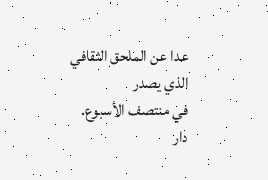عدا عن الملحق الثقافي الذي يصدر
في منتصف الأسبوع.
دار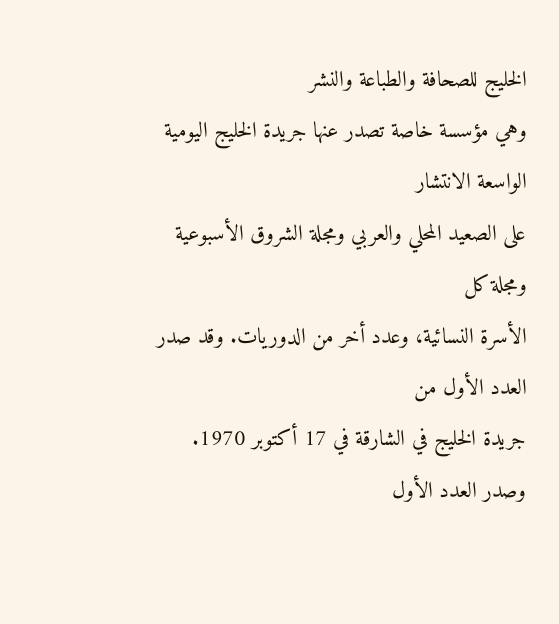الخليج للصحافة والطباعة والنشر
وهي مؤسسة خاصة تصدر عنها جريدة الخليج اليومية الواسعة الانتشار
على الصعيد المحلي والعربي ومجلة الشروق الأسبوعية ومجلة كل
الأسرة النسائية، وعدد أخر من الدوريات. وقد صدر العدد الأول من
جريدة الخليج في الشارقة في 17 أكتوبر 1970.
وصدر العدد الأول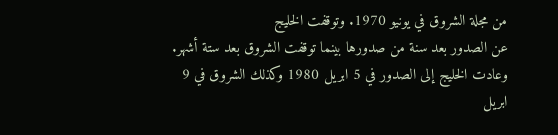من مجلة الشروق في يونيو 1970. وتوقفت الخليج
عن الصدور بعد سنة من صدورها بينما توقفت الشروق بعد ستة أشهر.
وعادت الخليج إلى الصدور في 5 ابريل 1980 وكذلك الشروق في 9
ابريل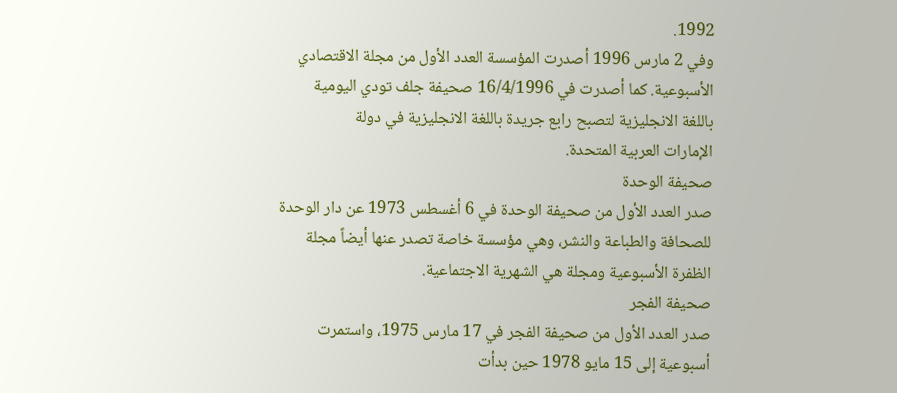1992.
وفي 2 مارس 1996 أصدرت المؤسسة العدد الأول من مجلة الاقتصادي
الأسبوعية. كما أصدرت في 16/4/1996 صحيفة جلف تودي اليومية
باللغة الانجليزية لتصبح رابع جريدة باللغة الانجليزية في دولة
الإمارات العربية المتحدة.
صحيفة الوحدة
صدر العدد الأول من صحيفة الوحدة في 6 أغسطس 1973 عن دار الوحدة
للصحافة والطباعة والنشر، وهي مؤسسة خاصة تصدر عنها أيضاً مجلة
الظفرة الأسبوعية ومجلة هي الشهرية الاجتماعية.
صحيفة الفجر
صدر العدد الأول من صحيفة الفجر في 17 مارس 1975، واستمرت
أسبوعية إلى 15 مايو 1978 حين بدأت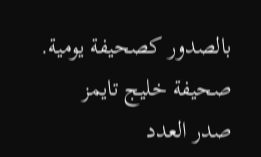بالصدور كصحيفة يومية.
صحيفة خليج تايمز
صدر العدد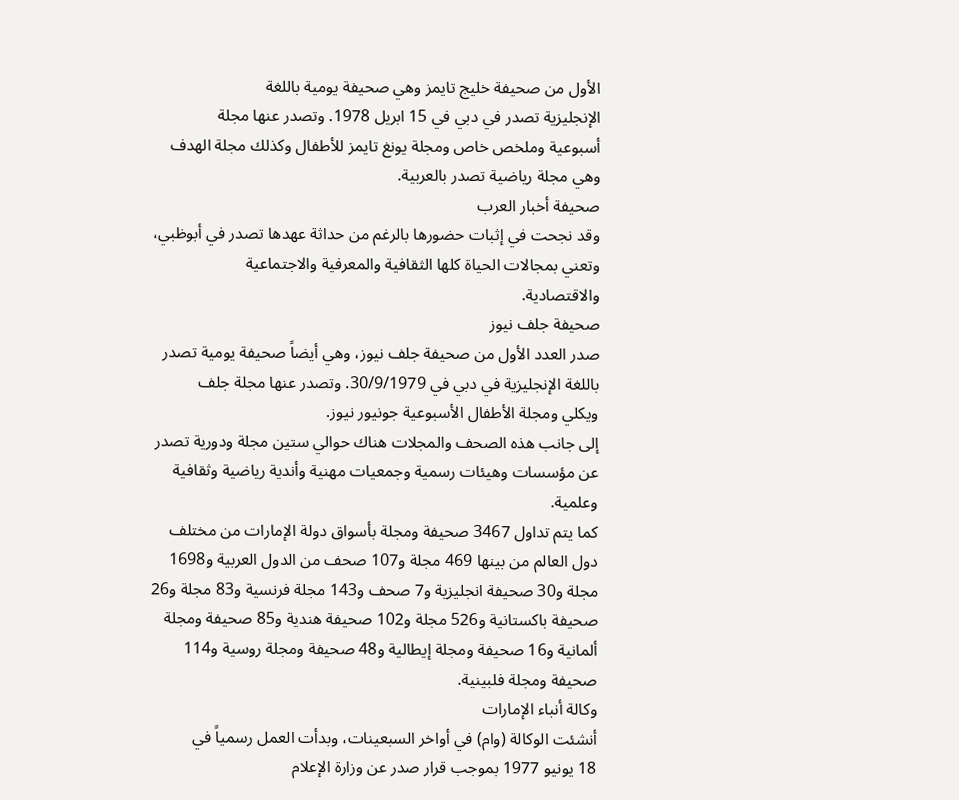الأول من صحيفة خليج تايمز وهي صحيفة يومية باللغة
الإنجليزية تصدر في دبي في 15 ابريل 1978. وتصدر عنها مجلة
أسبوعية وملخص خاص ومجلة يونغ تايمز للأطفال وكذلك مجلة الهدف
وهي مجلة رياضية تصدر بالعربية.
صحيفة أخبار العرب
وقد نجحت في إثبات حضورها بالرغم من حداثة عهدها تصدر في أبوظبي،
وتعني بمجالات الحياة كلها الثقافية والمعرفية والاجتماعية
والاقتصادية.
صحيفة جلف نيوز
صدر العدد الأول من صحيفة جلف نيوز، وهي أيضاً صحيفة يومية تصدر
باللغة الإنجليزية في دبي في 30/9/1979. وتصدر عنها مجلة جلف
ويكلي ومجلة الأطفال الأسبوعية جونيور نيوز.
إلى جانب هذه الصحف والمجلات هناك حوالي ستين مجلة ودورية تصدر
عن مؤسسات وهيئات رسمية وجمعيات مهنية وأندية رياضية وثقافية
وعلمية.
كما يتم تداول 3467 صحيفة ومجلة بأسواق دولة الإمارات من مختلف
دول العالم من بينها 469 مجلة و107 صحف من الدول العربية و1698
مجلة و30 صحيفة انجليزية و7 صحف و143 مجلة فرنسية و83 مجلة و26
صحيفة باكستانية و526 مجلة و102 صحيفة هندية و85 صحيفة ومجلة
ألمانية و16 صحيفة ومجلة إيطالية و48 صحيفة ومجلة روسية و114
صحيفة ومجلة فلبينية.
وكالة أنباء الإمارات
أنشئت الوكالة (وام) في أواخر السبعينات، وبدأت العمل رسمياً في
18 يونيو 1977 بموجب قرار صدر عن وزارة الإعلام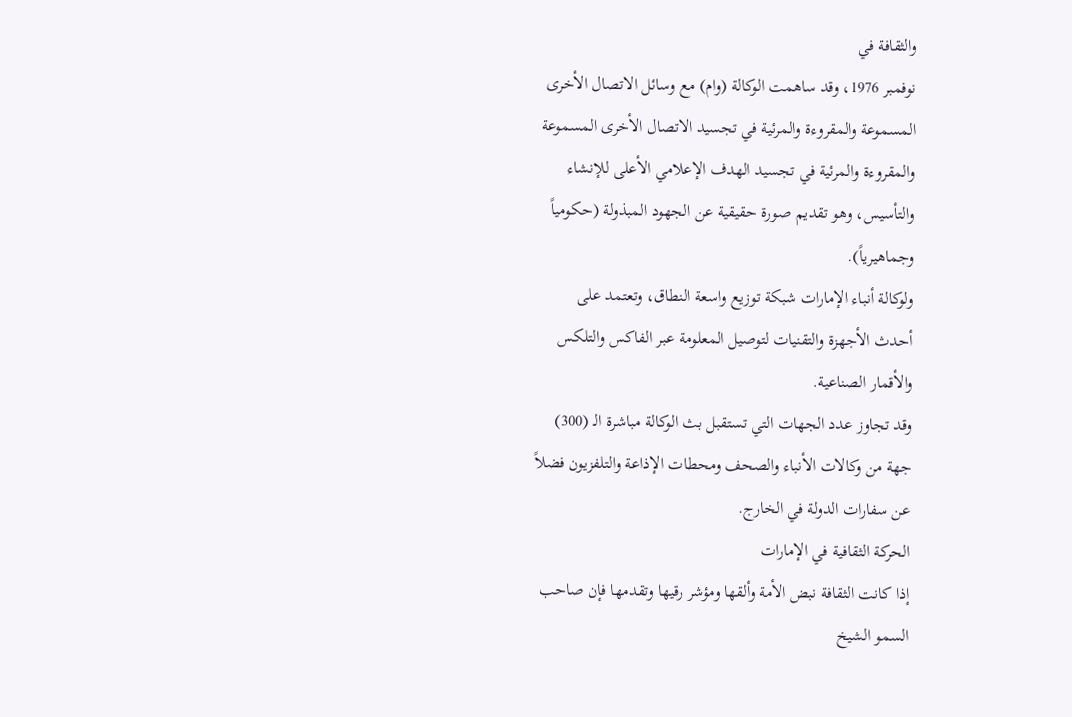والثقافة في
نوفمبر 1976، وقد ساهمت الوكالة (وام) مع وسائل الاتصال الأخرى
المسموعة والمقروءة والمرئية في تجسيد الاتصال الأخرى المسموعة
والمقروءة والمرئية في تجسيد الهدف الإعلامي الأعلى للإنشاء
والتأسيس، وهو تقديم صورة حقيقية عن الجهود المبذولة (حكومياً
وجماهيرياً).
ولوكالة أنباء الإمارات شبكة توزيع واسعة النطاق، وتعتمد على
أحدث الأجهزة والتقنيات لتوصيل المعلومة عبر الفاكس والتلكس
والأقمار الصناعية.
وقد تجاوز عدد الجهات التي تستقبل بث الوكالة مباشرة الـ (300)
جهة من وكالات الأنباء والصحف ومحطات الإذاعة والتلفزيون فضلاً
عن سفارات الدولة في الخارج.
الحركة الثقافية في الإمارات
إذا كانت الثقافة نبض الأمة وألقها ومؤشر رقيها وتقدمها فإن صاحب
السمو الشيخ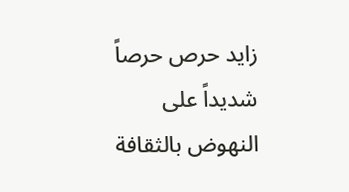زايد حرص حرصاً شديداً على النهوض بالثقافة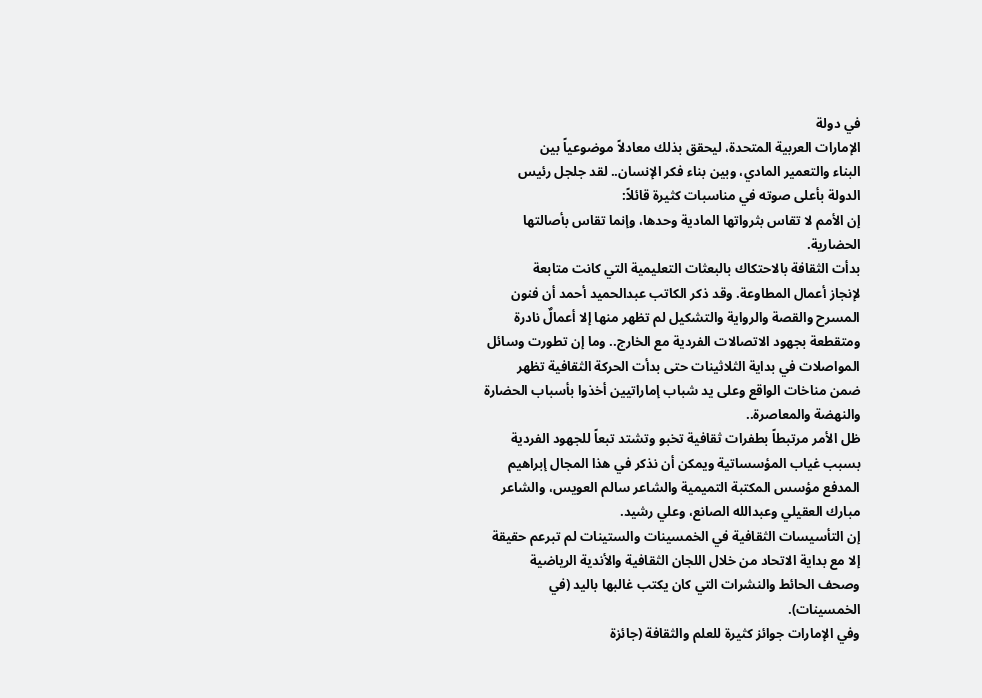في دولة
الإمارات العربية المتحدة، ليحقق بذلك معادلاً موضوعياً بين
البناء والتعمير المادي، وبين بناء فكر الإنسان.. لقد جلجل رئيس
الدولة بأعلى صوته في مناسبات كثيرة قائلاً:
إن الأمم لا تقاس بثرواتها المادية وحدها، وإنما تقاس بأصالتها
الحضارية.
بدأت الثقافة بالاحتكاك بالبعثات التعليمية التي كانت متابعة
لإنجاز أعمال المطاوعة. وقد ذكر الكاتب عبدالحميد أحمد أن فنون
المسرح والقصة والرواية والتشكيل لم تظهر منها إلا أعمالٌ نادرة
ومتقطعة بجهود الاتصالات الفردية مع الخارج.. وما إن تطورت وسائل
المواصلات في بداية الثلاثينات حتى بدأت الحركة الثقافية تظهر
ضمن مناخات الواقع وعلى يد شباب إماراتيين أخذوا بأسباب الحضارة
والنهضة والمعاصرة..
ظل الأمر مرتبطاً بطفرات ثقافية تخبو وتشتد تبعاً للجهود الفردية
بسبب غياب المؤسساتية ويمكن أن نذكر في هذا المجال إبراهيم
المدفع مؤسس المكتبة التميمية والشاعر سالم العويس، والشاعر
مبارك العقيلي وعبدالله الصانع، وعلي رشيد.
إن التأسيسات الثقافية في الخمسينات والستينات لم تبرعم حقيقة
إلا مع بداية الاتحاد من خلال اللجان الثقافية والأندية الرياضية
وصحف الحائط والنشرات التي كان يكتب غالبها باليد (في
الخمسينات).
وفي الإمارات جوائز كثيرة للعلم والثقافة (جائزة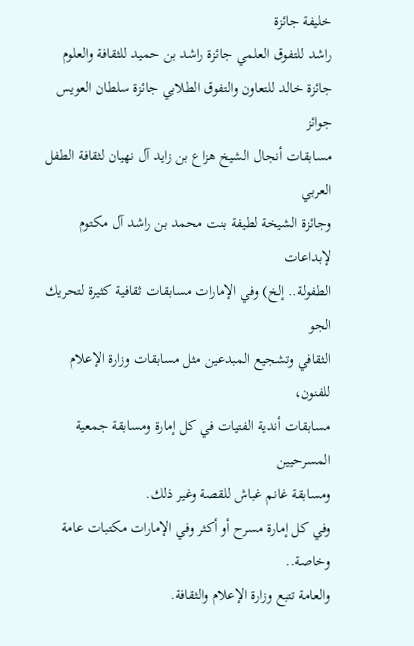خليفة جائزة
راشد للتفوق العلمي جائزة راشد بن حميد للثقافة والعلوم
جائزة خالد للتعاون والتفوق الطلابي جائزة سلطان العويس جوائز
مسابقات أنجال الشيخ هزاع بن زايد آل نهيان لثقافة الطفل العربي
وجائزة الشيخة لطيفة بنت محمد بن راشد آل مكتوم لإبداعات
الطفولة.. إلخ) وفي الإمارات مسابقات ثقافية كثيرة لتحريك الجو
الثقافي وتشجيع المبدعين مثل مسابقات وزارة الإعلام للفنون،
مسابقات أندية الفتيات في كل إمارة ومسابقة جمعية المسرحيين
ومسابقة غانم غباش للقصة وغير ذلك.
وفي كل إمارة مسرح أو أكثر وفي الإمارات مكتبات عامة وخاصة..
والعامة تتبع وزارة الإعلام والثقافة.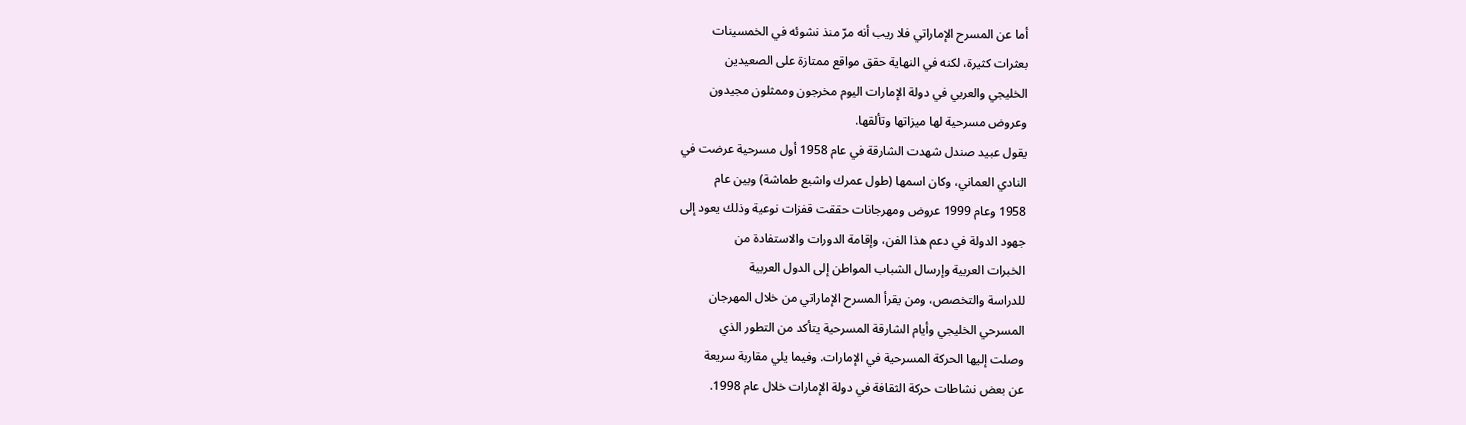أما عن المسرح الإماراتي فلا ريب أنه مرّ منذ نشوئه في الخمسينات
بعثرات كثيرة، لكنه في النهاية حقق مواقع ممتازة على الصعيدين
الخليجي والعربي في دولة الإمارات اليوم مخرجون وممثلون مجيدون
وعروض مسرحية لها ميزاتها وتألقها.
يقول عبيد صندل شهدت الشارقة في عام 1958 أول مسرحية عرضت في
النادي العماني، وكان اسمها (طول عمرك واشبع طماشة) وبين عام
1958 وعام 1999 عروض ومهرجانات حققت قفزات نوعية وذلك يعود إلى
جهود الدولة في دعم هذا الفن، وإقامة الدورات والاستفادة من
الخبرات العربية وإرسال الشباب المواطن إلى الدول العربية
للدراسة والتخصص، ومن يقرأ المسرح الإماراتي من خلال المهرجان
المسرحي الخليجي وأيام الشارقة المسرحية يتأكد من التطور الذي
وصلت إليها الحركة المسرحية في الإمارات. وفيما يلي مقاربة سريعة
عن بعض نشاطات حركة الثقافة في دولة الإمارات خلال عام 1998.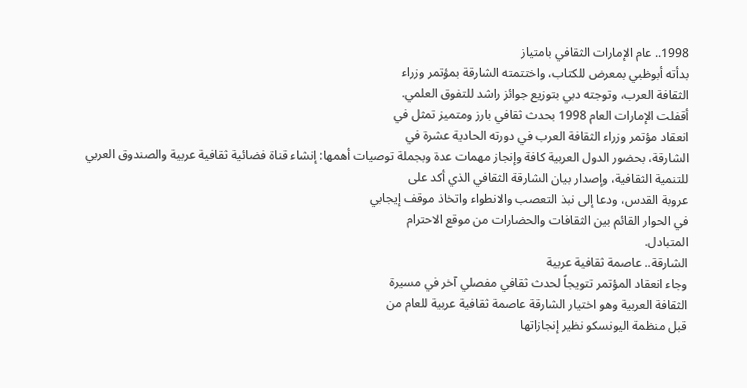1998.. عام الإمارات الثقافي بامتياز
بدأته أبوظبي بمعرض للكتاب، واختتمته الشارقة بمؤتمر وزراء
الثقافة العرب، وتوجته دبي بتوزيع جوائز راشد للتفوق العلمي.
أقفلت الإمارات العام 1998 بحدث ثقافي بارز ومتميز تمثل في
انعقاد مؤتمر وزراء الثقافة العرب في دورته الحادية عشرة في
الشارقة، بحضور الدول العربية كافة وإنجاز مهمات عدة وبجملة توصيات أهمها: إنشاء قناة فضائية ثقافية عربية والصندوق العربي
للتنمية الثقافية، وإصدار بيان الشارقة الثقافي الذي أكد على
عروبة القدس، ودعا إلى نبذ التعصب والانطواء واتخاذ موقف إيجابي
في الحوار القائم بين الثقافات والحضارات من موقع الاحترام
المتبادل.
الشارقة.. عاصمة ثقافية عربية
وجاء انعقاد المؤتمر تتويجاً لحدث ثقافي مفصلي آخر في مسيرة
الثقافة العربية وهو اختيار الشارقة عاصمة ثقافية عربية للعام من
قبل منظمة اليونسكو نظير إنجازاتها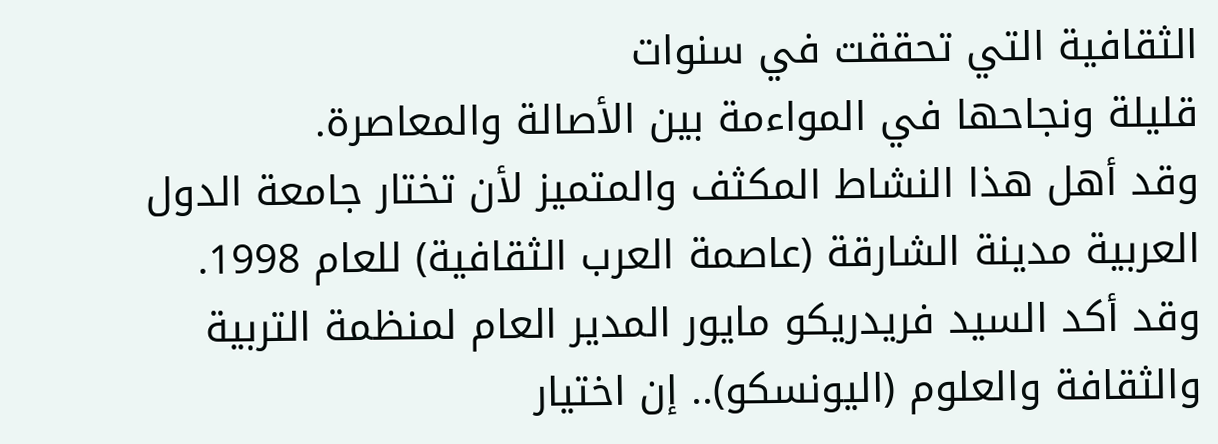الثقافية التي تحققت في سنوات
قليلة ونجاحها في المواءمة بين الأصالة والمعاصرة.
وقد أهل هذا النشاط المكثف والمتميز لأن تختار جامعة الدول
العربية مدينة الشارقة (عاصمة العرب الثقافية) للعام 1998.
وقد أكد السيد فريدريكو مايور المدير العام لمنظمة التربية
والثقافة والعلوم (اليونسكو).. إن اختيار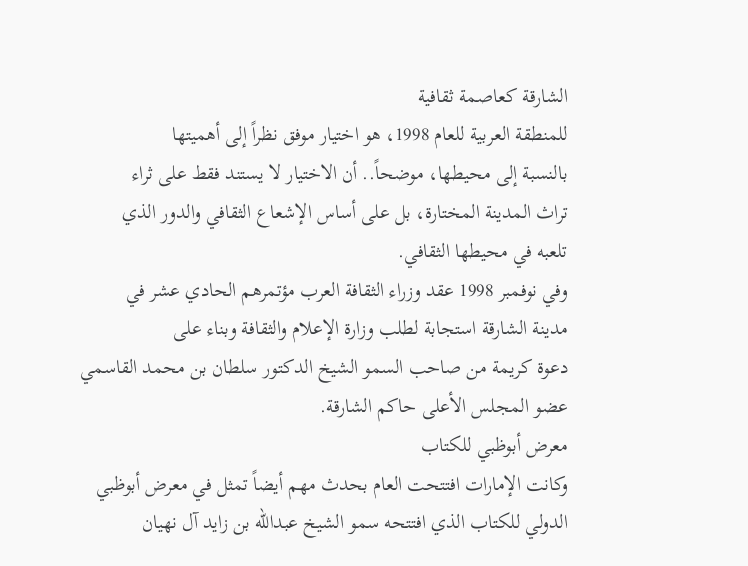الشارقة كعاصمة ثقافية
للمنطقة العربية للعام 1998، هو اختيار موفق نظراً إلى أهميتها
بالنسبة إلى محيطها، موضحاً.. أن الاختيار لا يستند فقط على ثراء
تراث المدينة المختارة، بل على أساس الإشعاع الثقافي والدور الذي
تلعبه في محيطها الثقافي.
وفي نوفمبر 1998 عقد وزراء الثقافة العرب مؤتمرهم الحادي عشر في
مدينة الشارقة استجابة لطلب وزارة الإعلام والثقافة وبناء على
دعوة كريمة من صاحب السمو الشيخ الدكتور سلطان بن محمد القاسمي
عضو المجلس الأعلى حاكم الشارقة.
معرض أبوظبي للكتاب
وكانت الإمارات افتتحت العام بحدث مهم أيضاً تمثل في معرض أبوظبي
الدولي للكتاب الذي افتتحه سمو الشيخ عبدالله بن زايد آل نهيان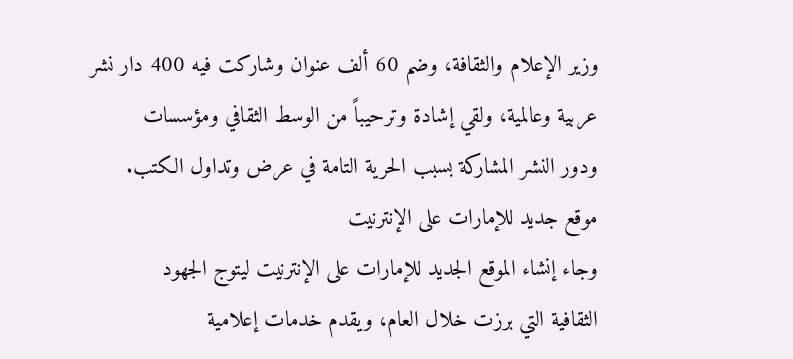وزير الإعلام والثقافة، وضم 60 ألف عنوان وشاركت فيه 400 دار نشر
عربية وعالمية، ولقي إشادة وترحيباً من الوسط الثقافي ومؤسسات
ودور النشر المشاركة بسبب الحرية التامة في عرض وتداول الكتب.
موقع جديد للإمارات على الإنترنيت
وجاء إنشاء الموقع الجديد للإمارات على الإنترنيت ليتوج الجهود
الثقافية التي برزت خلال العام، ويقدم خدمات إعلامية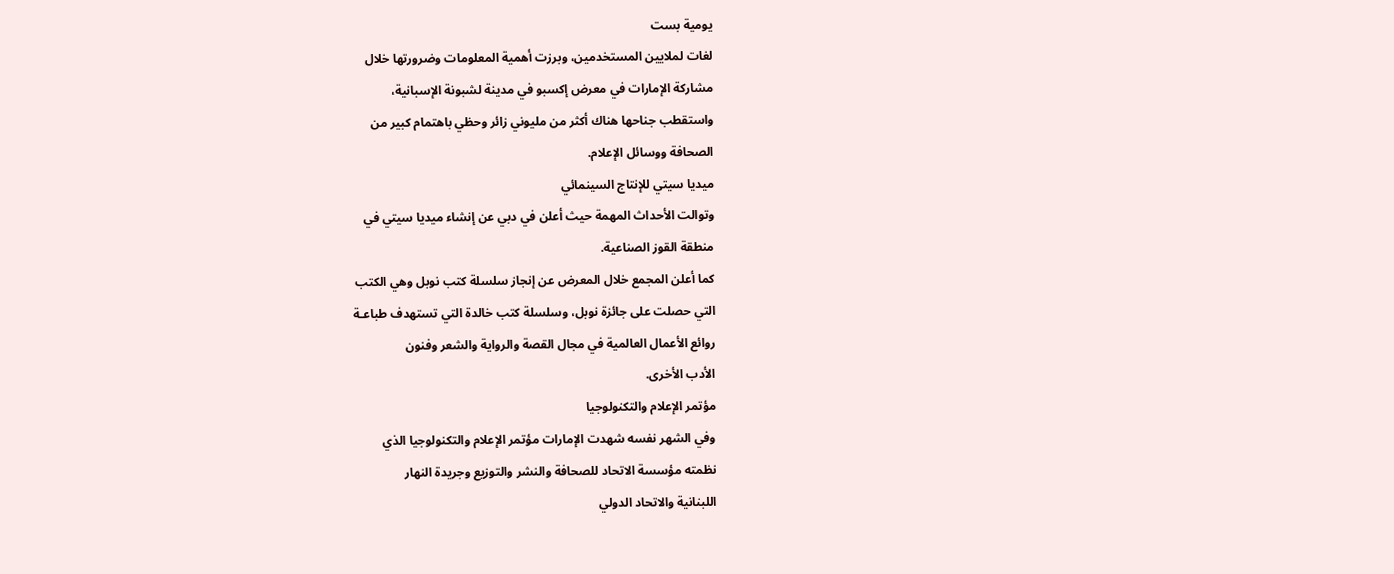يومية بست
لغات لملايين المستخدمين، وبرزت أهمية المعلومات وضرورتها خلال
مشاركة الإمارات في معرض إكسبو في مدينة لشبونة الإسبانية،
واستقطب جناحها هناك أكثر من مليوني زائر وحظي باهتمام كبير من
الصحافة ووسائل الإعلام.
ميديا سيتي للإنتاج السينمائي
وتوالت الأحداث المهمة حيث أعلن في دبي عن إنشاء ميديا سيتي في
منطقة القوز الصناعية.
كما أعلن المجمع خلال المعرض عن إنجاز سلسلة كتب نوبل وهي الكتب
التي حصلت على جائزة نوبل، وسلسلة كتب خالدة التي تستهدف طباعـة
روائع الأعمال العالمية في مجال القصة والرواية والشعر وفنون
الأدب الأخرى.
مؤتمر الإعلام والتكنولوجيا
وفي الشهر نفسه شهدت الإمارات مؤتمر الإعلام والتكنولوجيا الذي
نظمته مؤسسة الاتحاد للصحافة والنشر والتوزيع وجريدة النهار
اللبنانية والاتحاد الدولي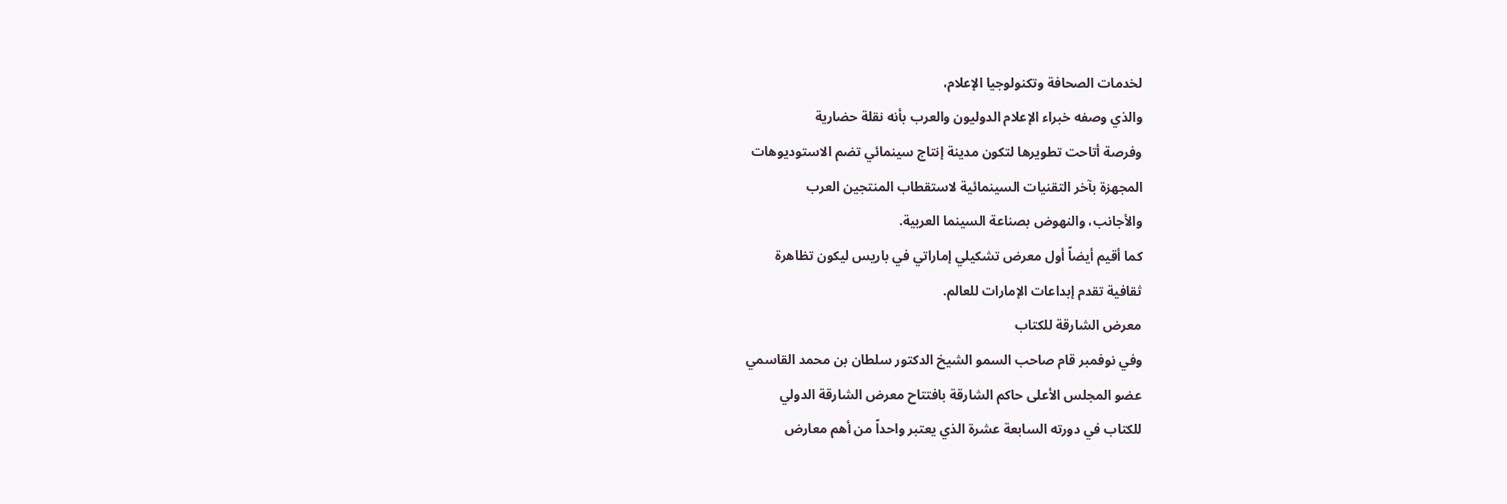لخدمات الصحافة وتكنولوجيا الإعلام،
والذي وصفه خبراء الإعلام الدوليون والعرب بأنه نقلة حضارية
وفرصة أتاحت تطويرها لتكون مدينة إنتاج سينمائي تضم الاستوديوهات
المجهزة بآخر التقنيات السينمائية لاستقطاب المنتجين العرب
والأجانب، والنهوض بصناعة السينما العربية.
كما أقيم أيضاً أول معرض تشكيلي إماراتي في باريس ليكون تظاهرة
ثقافية تقدم إبداعات الإمارات للعالم.
معرض الشارقة للكتاب
وفي نوفمبر قام صاحب السمو الشيخ الدكتور سلطان بن محمد القاسمي
عضو المجلس الأعلى حاكم الشارقة بافتتاح معرض الشارقة الدولي
للكتاب في دورته السابعة عشرة الذي يعتبر واحداً من أهم معارض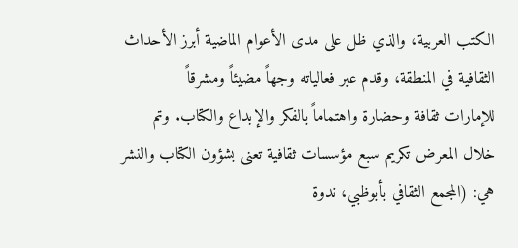الكتب العربية، والذي ظل على مدى الأعوام الماضية أبرز الأحداث
الثقافية في المنطقة، وقدم عبر فعالياته وجهاً مضيئاً ومشرقاً
للإمارات ثقافة وحضارة واهتماماً بالفكر والإبداع والكتاب. وتم
خلال المعرض تكريم سبع مؤسسات ثقافية تعنى بشؤون الكتاب والنشر
هي: (المجمع الثقافي بأبوظبي، ندوة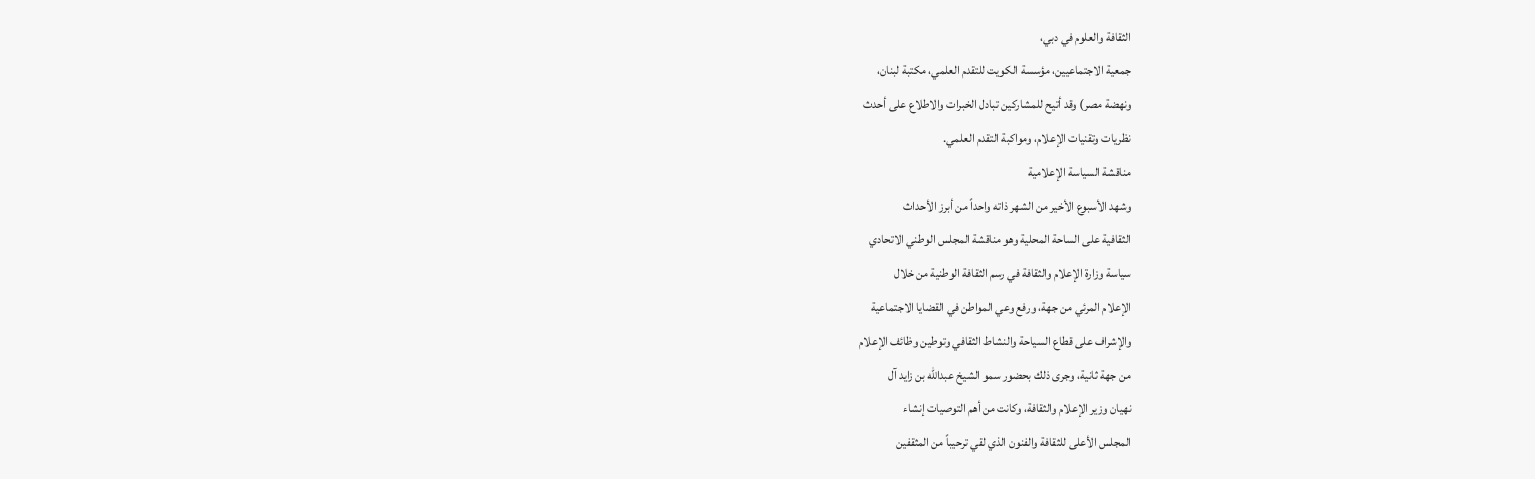الثقافة والعلوم في دبي،
جمعية الاجتماعيين، مؤسسة الكويت للتقدم العلمي، مكتبة لبنان،
ونهضة مصر) وقد أتيح للمشاركين تبادل الخبرات والاطلاع على أحدث
نظريات وتقنيات الإعلام، ومواكبة التقدم العلمي.
مناقشة السياسة الإعلامية
وشهد الأسبوع الأخير من الشهر ذاته واحداً من أبرز الأحداث
الثقافية على الساحة المحلية وهو مناقشة المجلس الوطني الاتحادي
سياسة وزارة الإعلام والثقافة في رسم الثقافة الوطنية من خلال
الإعلام المرئي من جهة، ورفع وعي المواطن في القضايا الاجتماعية
والإشراف على قطاع السياحة والنشاط الثقافي وتوطين وظائف الإعلام
من جهة ثانية، وجرى ذلك بحضور سمو الشيخ عبدالله بن زايد آل
نهيان وزير الإعلام والثقافة، وكانت من أهم التوصيات إنشاء
المجلس الأعلى للثقافة والفنون الذي لقي ترحيباً من المثقفين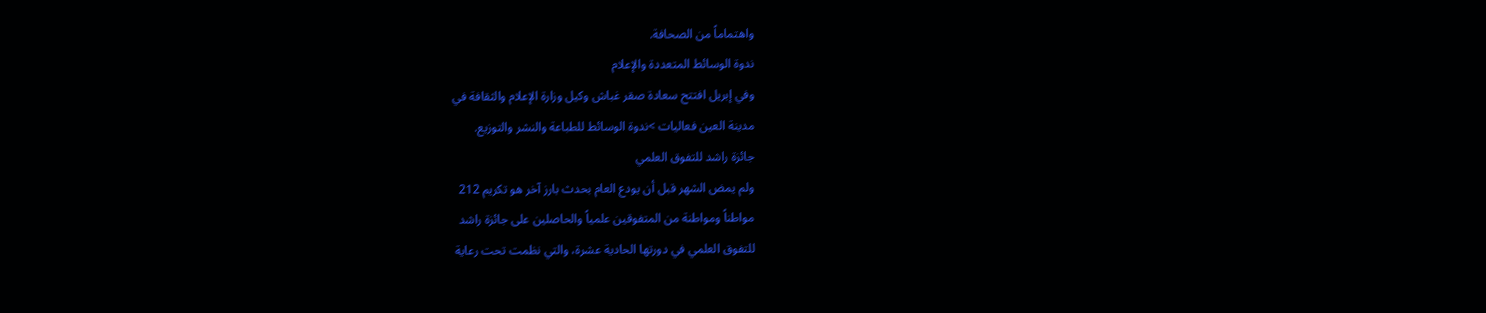واهتماماً من الصحافة.
ندوة الوسائط المتعددة والإعلام
وفي إبريل افتتح سعادة صقر غباش وكيل وزارة الإعلام والثقافة في
مدينة العين فعاليات >ندوة الوسائط للطباعة والنشر والتوزيع.
جائزة راشد للتفوق العلمي
ولم يمض الشهر قبل أن يودع العام بحدث بارز آخر هو تكريم 212
مواطناً ومواطنة من المتفوقين علمياً والحاصلين على جائزة راشد
للتفوق العلمي في دورتها الحادية عشرة، والتي نظمت تحت رعاية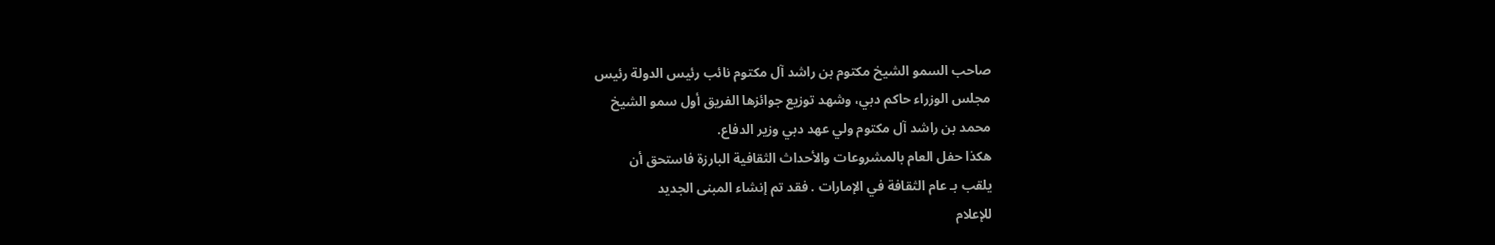صاحب السمو الشيخ مكتوم بن راشد آل مكتوم نائب رئيس الدولة رئيس
مجلس الوزراء حاكم دبي، وشهد توزيع جوائزها الفريق أول سمو الشيخ
محمد بن راشد آل مكتوم ولي عهد دبي وزير الدفاع.
هكذا حفل العام بالمشروعات والأحداث الثقافية البارزة فاستحق أن
يلقب بـ عام الثقافة في الإمارات . فقد تم إنشاء المبنى الجديد
للإعلام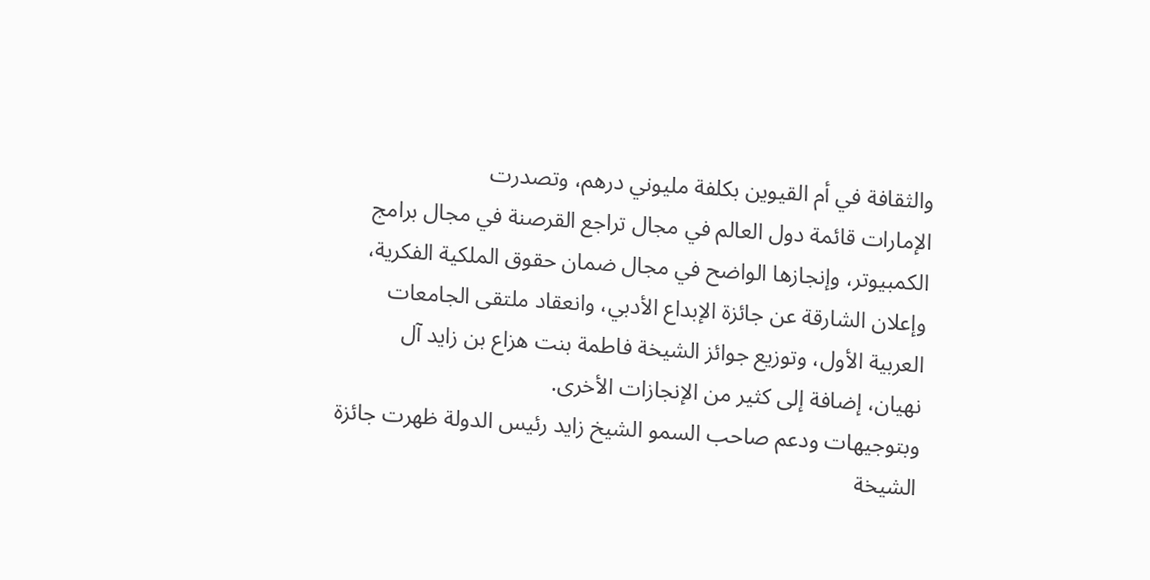والثقافة في أم القيوين بكلفة مليوني درهم، وتصدرت
الإمارات قائمة دول العالم في مجال تراجع القرصنة في مجال برامج
الكمبيوتر، وإنجازها الواضح في مجال ضمان حقوق الملكية الفكرية،
وإعلان الشارقة عن جائزة الإبداع الأدبي، وانعقاد ملتقى الجامعات
العربية الأول، وتوزيع جوائز الشيخة فاطمة بنت هزاع بن زايد آل
نهيان، إضافة إلى كثير من الإنجازات الأخرى.
وبتوجيهات ودعم صاحب السمو الشيخ زايد رئيس الدولة ظهرت جائزة
الشيخة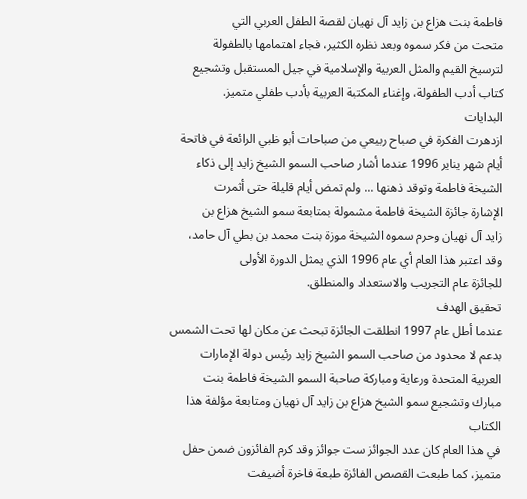فاطمة بنت هزاع بن زايد آل نهيان لقصة الطفل العربي التي
متحت من فكر سموه وبعد نظره الكثير، فجاء اهتمامها بالطفولة
لترسيخ القيم والمثل العربية والإسلامية في جيل المستقبل وتشجيع
كتاب أدب الطفولة، وإغناء المكتبة العربية بأدب طفلي متميز.
البدايات
ازدهرت الفكرة في صباح ربيعي من صباحات أبو ظبي الرائعة في فاتحة
أيام شهر يناير 1996 عندما أشار صاحب السمو الشيخ زايد إلى ذكاء
الشيخة فاطمة وتوقد ذهنها ... ولم تمض أيام قليلة حتى أثمرت
الإشارة جائزة الشيخة فاطمة مشمولة بمتابعة سمو الشيخ هزاع بن
زايد آل نهيان وحرم سموه الشيخة موزة بنت محمد بن بطي آل حامد،
وقد اعتبر هذا العام أي عام 1996 الذي يمثل الدورة الأولى
للجائزة عام التجريب والاستعداد والمنطلق.
تحقيق الهدف
عندما أطل عام 1997 انطلقت الجائزة تبحث عن مكان لها تحت الشمس
بدعم لا محدود من صاحب السمو الشيخ زايد رئيس دولة الإمارات
العربية المتحدة ورعاية ومباركة صاحبة السمو الشيخة فاطمة بنت
مبارك وتشجيع سمو الشيخ هزاع بن زايد آل نهيان ومتابعة مؤلفة هذا
الكتاب
في هذا العام كان عدد الجوائز ست جوائز وقد كرم الفائزون ضمن حفل
متميز، كما طبعت القصص الفائزة طبعة فاخرة أضيفت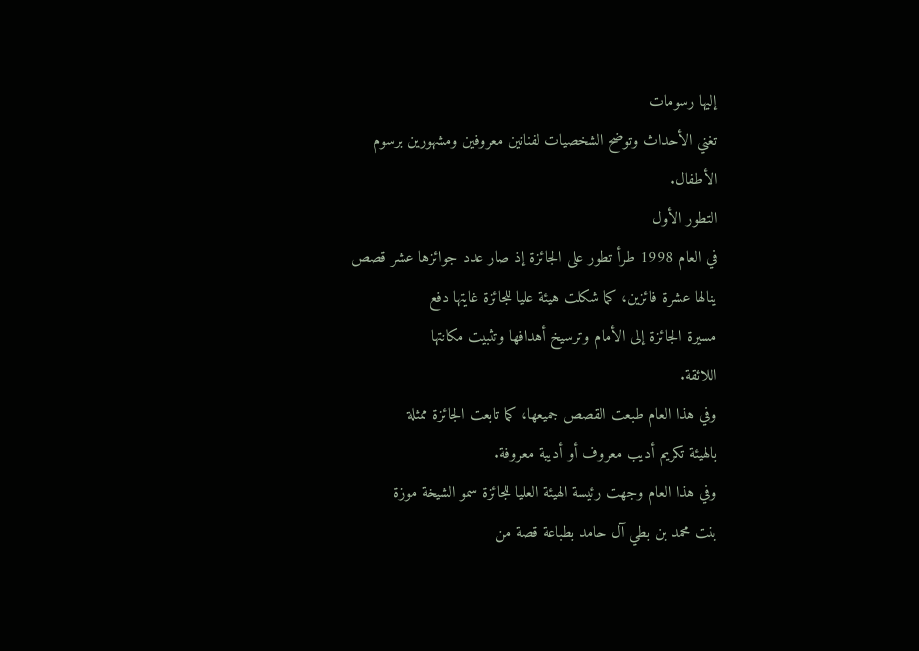إليها رسومات
تغني الأحداث وتوضح الشخصيات لفنانين معروفين ومشهورين برسوم
الأطفال.
التطور الأول
في العام 1998 طرأ تطور على الجائزة إذ صار عدد جوائزها عشر قصص
ينالها عشرة فائزين، كما شكلت هيئة عليا للجائزة غايتها دفع
مسيرة الجائزة إلى الأمام وترسيخ أهدافها وتثبيت مكانتها
اللائقة.
وفي هذا العام طبعت القصص جميعها، كما تابعت الجائزة ممثلة
بالهيئة تكريم أديب معروف أو أديبة معروفة.
وفي هذا العام وجهت رئيسة الهيئة العليا للجائزة سمو الشيخة موزة
بنت محمد بن بطي آل حامد بطباعة قصة من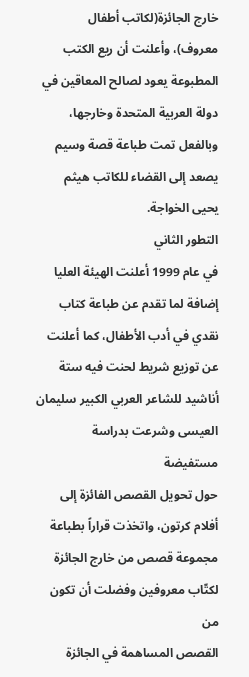خارج الجائزة(لكاتب أطفال
معروف)، وأعلنت أن ريع الكتب المطبوعة يعود لصالح المعاقين في
دولة العربية المتحدة وخارجها، وبالفعل تمت طباعة قصة وسيم
يصعد إلى القضاء للكاتب هيثم يحيى الخواجة.
التطور الثاني
في عام 1999 أعلنت الهيئة العليا إضافة لما تقدم عن طباعة كتاب
نقدي في أدب الأطفال، كما أعلنت عن توزيع شريط لحنت فيه ستة
أناشيد للشاعر العربي الكبير سليمان العيسى وشرعت بدراسة مستفيضة
حول تحويل القصص الفائزة إلى أفلام كرتون، واتخذت قراراً بطباعة
مجموعة قصص من خارج الجائزة لكتّاب معروفين وفضلت أن تكون من
القصص المساهمة في الجائزة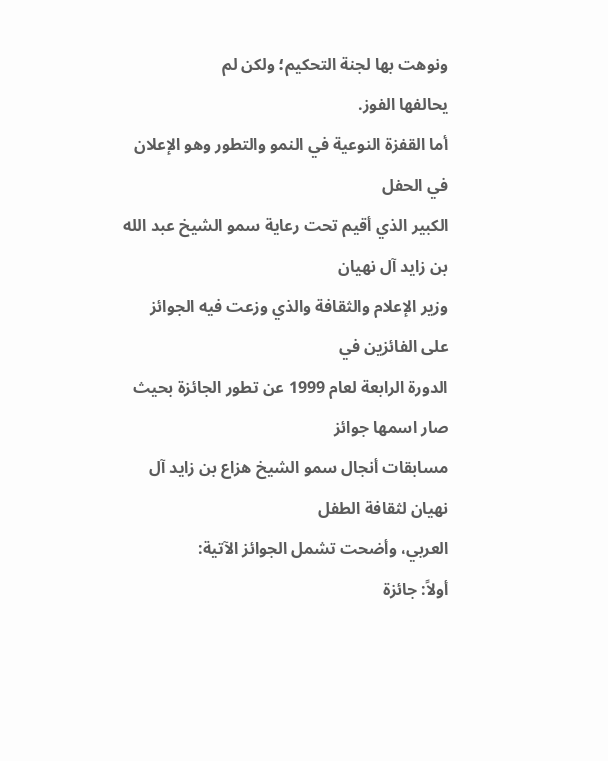ونوهت بها لجنة التحكيم؛ ولكن لم
يحالفها الفوز.
أما القفزة النوعية في النمو والتطور وهو الإعلان في الحفل
الكبير الذي أقيم تحت رعاية سمو الشيخ عبد الله بن زايد آل نهيان
وزير الإعلام والثقافة والذي وزعت فيه الجوائز على الفائزين في
الدورة الرابعة لعام 1999 عن تطور الجائزة بحيث صار اسمها جوائز
مسابقات أنجال سمو الشيخ هزاع بن زايد آل نهيان لثقافة الطفل
العربي، وأضحت تشمل الجوائز الآتية:
أولاً: جائزة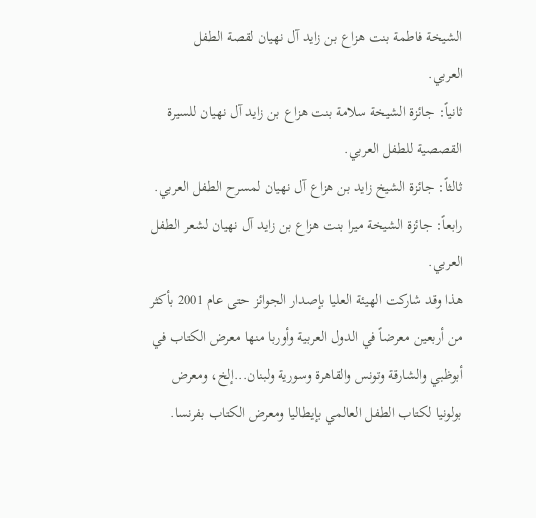الشيخة فاطمة بنت هزاع بن زايد آل نهيان لقصة الطفل
العربي.
ثانياً: جائزة الشيخة سلامة بنت هزاع بن زايد آل نهيان للسيرة
القصصية للطفل العربي.
ثالثاً: جائزة الشيخ زايد بن هزاع آل نهيان لمسرح الطفل العربي.
رابعاً: جائزة الشيخة ميرا بنت هزاع بن زايد آل نهيان لشعر الطفل
العربي.
هذا وقد شاركت الهيئة العليا بإصدار الجوائز حتى عام 2001 بأكثر
من أربعين معرضاً في الدول العربية وأوربا منها معرض الكتاب في
أبوظبي والشارقة وتونس والقاهرة وسورية ولبنان...إلخ، ومعرض
بولونيا لكتاب الطفل العالمي بإيطاليا ومعرض الكتاب بفرنسا.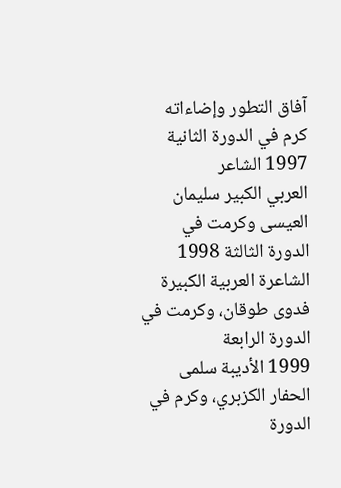آفاق التطور وإضاءاته
كرم في الدورة الثانية 1997 الشاعر
العربي الكبير سليمان العيسى وكرمت في الدورة الثالثة 1998
الشاعرة العربية الكبيرة فدوى طوقان، وكرمت في الدورة الرابعة
1999 الأديبة سلمى الحفار الكزبري، وكرم في الدورة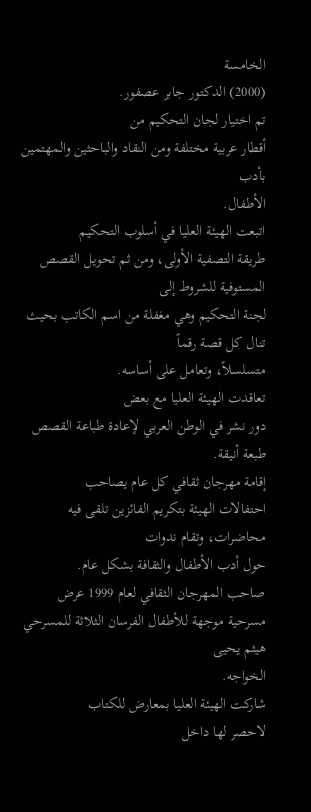الخامسة
(2000) الدكتور جابر عصفور.
تم اختيار لجان التحكيم من
أقطار عربية مختلفة ومن النقاد والباحثين والمهتمين بأدب
الأطفال.
اتبعت الهيئة العليا في أسلوب التحكيم
طريقة التصفية الأولى، ومن ثم تحويل القصص المستوفية للشروط إلى
لجنة التحكيم وهي مغفلة من اسم الكاتب بحيث تنال كل قصة رقماً
متسلسلاً، وتعامل على أساسه.
تعاقدت الهيئة العليا مع بعض
دور نشر في الوطن العربي لإعادة طباعة القصص طبعة أنيقة.
إقامة مهرجان ثقافي كل عام يصاحب
احتفالات الهيئة بتكريم الفائزين تلقى فيه محاضرات، وتقام ندوات
حول أدب الأطفال والثقافة بشكل عام.
صاحب المهرجان الثقافي لعام 1999 عرض
مسرحية موجهة للأطفال الفرسان الثلاثة للمسرحي هيثم يحيى
الخواجه.
شاركت الهيئة العليا بمعارض للكتاب
لاحصر لها داخل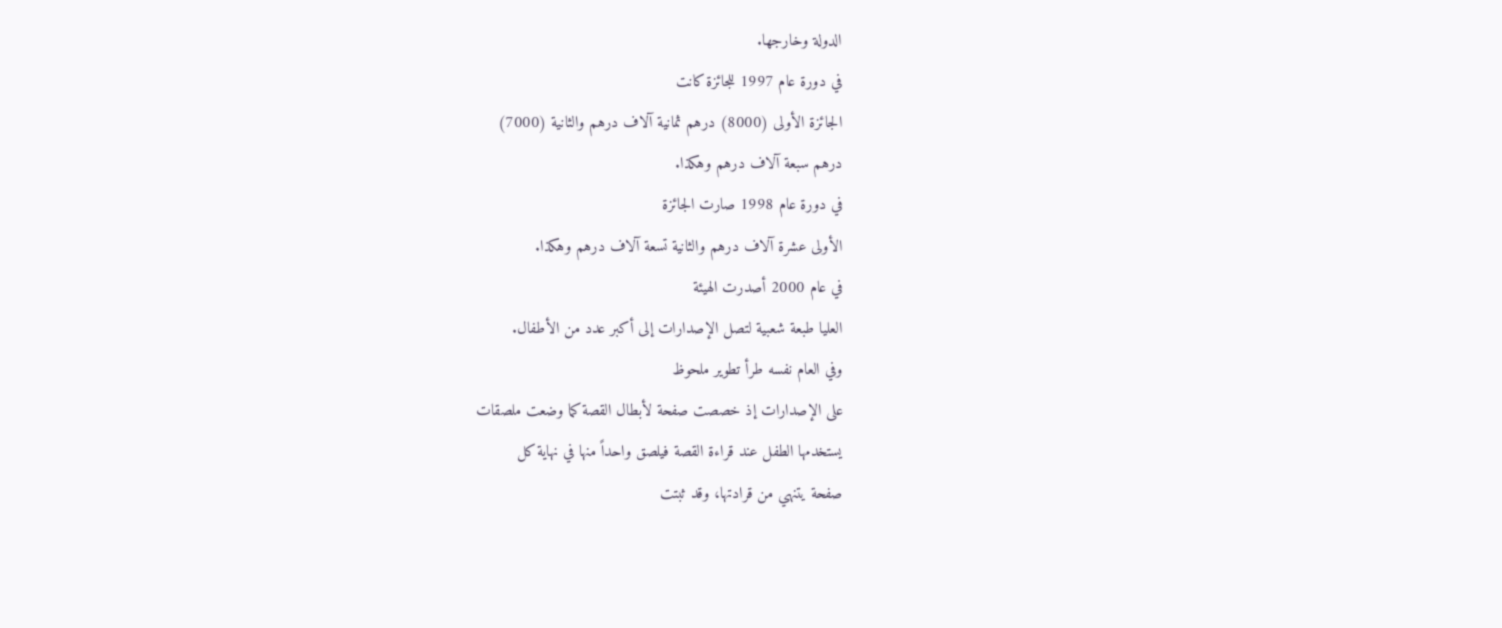الدولة وخارجها.
في دورة عام 1997 للجائزة كانت
الجائزة الأولى (8000) درهم ثمانية آلاف درهم والثانية (7000)
درهم سبعة آلاف درهم وهكذا.
في دورة عام 1998 صارت الجائزة
الأولى عشرة آلاف درهم والثانية تسعة آلاف درهم وهكذا.
في عام 2000 أصدرت الهيئة
العليا طبعة شعبية لتصل الإصدارات إلى أكبر عدد من الأطفال.
وفي العام نفسه طرأ تطوير ملحوظ
على الإصدارات إذ خصصت صفحة لأبطال القصة كما وضعت ملصقات
يستخدمها الطفل عند قراءة القصة فيلصق واحداً منها في نهاية كل
صفحة يتنهي من قرادتها، وقد ثبتت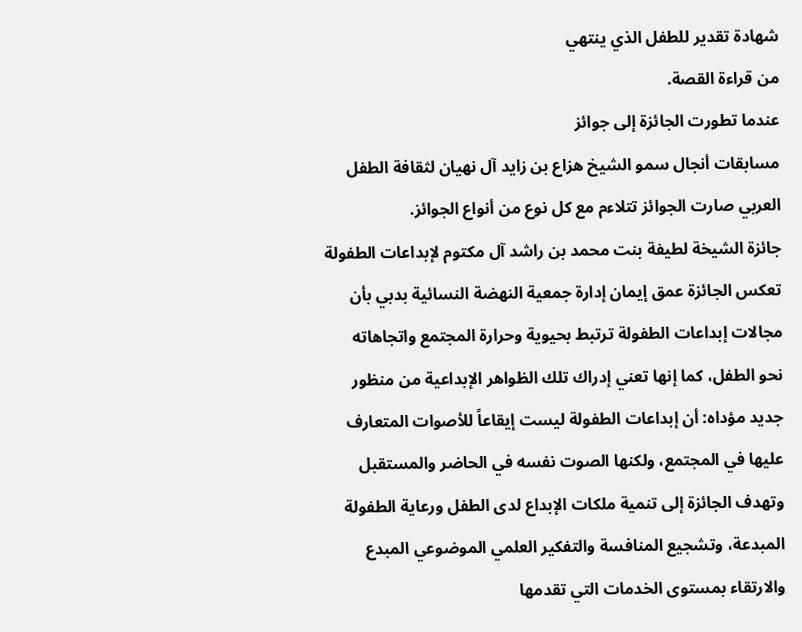شهادة تقدير للطفل الذي ينتهي
من قراءة القصة.
عندما تطورت الجائزة إلى جوائز
مسابقات أنجال سمو الشيخ هزاع بن زايد آل نهيان لثقافة الطفل
العربي صارت الجوائز تتلاءم مع كل نوع من أنواع الجوائز.
جائزة الشيخة لطيفة بنت محمد بن راشد آل مكتوم لإبداعات الطفولة
تعكس الجائزة عمق إيمان إدارة جمعية النهضة النسائية بدبي بأن
مجالات إبداعات الطفولة ترتبط بحيوية وحرارة المجتمع واتجاهاته
نحو الطفل، كما إنها تعني إدراك تلك الظواهر الإبداعية من منظور
جديد مؤداه: أن إبداعات الطفولة ليست إيقاعاً للأصوات المتعارف
عليها في المجتمع، ولكنها الصوت نفسه في الحاضر والمستقبل
وتهدف الجائزة إلى تنمية ملكات الإبداع لدى الطفل ورعاية الطفولة
المبدعة، وتشجيع المنافسة والتفكير العلمي الموضوعي المبدع
والارتقاء بمستوى الخدمات التي تقدمها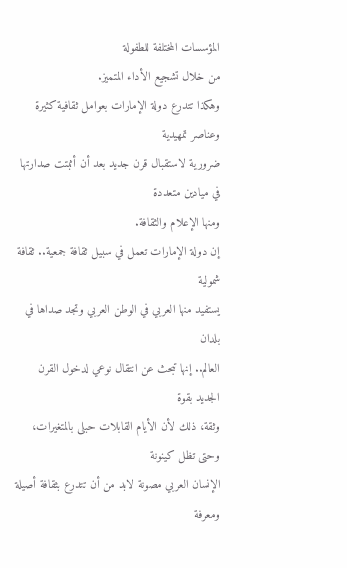المؤسسات المختلفة للطفولة
من خلال تشجيع الأداء المتميز.
وهكذا تتدرع دولة الإمارات بعوامل ثقافية كثيرة وعناصر تمهيدية
ضرورية لاستقبال قرن جديد بعد أن أثبتت صدارتها في ميادين متعددة
ومنها الإعلام والثقافة.
إن دولة الإمارات تعمل في سبيل ثقافة جمعية.. ثقافة شمولية
يستفيد منها العربي في الوطن العربي وتجد صداها في بلدان
العالم.. إنها تبحث عن انتقال نوعي لدخول القرن الجديد بقوة
وثقة، ذلك لأن الأيام القابلات حبلى بالمتغيرات، وحتى تظل كينونة
الإنسان العربي مصونة لابد من أن تتدرع بثقافة أصيلة ومعرفة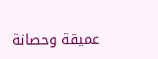عميقة وحصانة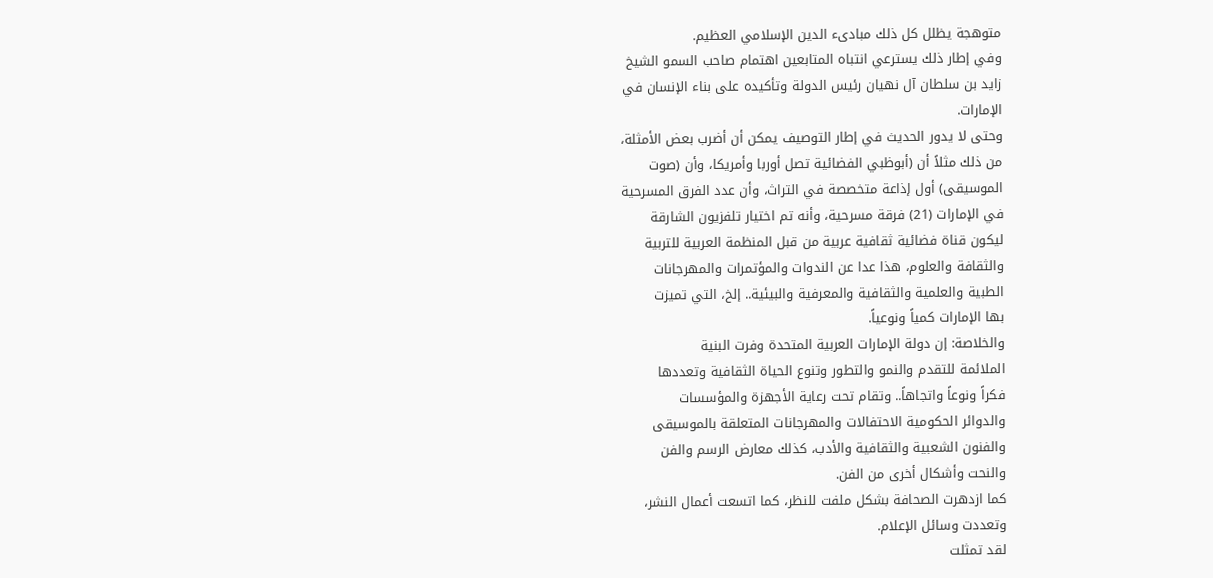متوهجة يظلل كل ذلك مبادىء الدين الإسلامي العظيم.
وفي إطار ذلك يسترعي انتباه المتابعين اهتمام صاحب السمو الشيخ
زايد بن سلطان آل نهيان رئيس الدولة وتأكيده على بناء الإنسان في
الإمارات.
وحتى لا يدور الحديث في إطار التوصيف يمكن أن أضرب بعض الأمثلة،
من ذلك مثلاً أن (أبوظبي الفضائية تصل أوربا وأمريكا، وأن (صوت
الموسيقى) أول إذاعة متخصصة في التراث، وأن عدد الفرق المسرحية
في الإمارات (21) فرقة مسرحية، وأنه تم اختيار تلفزيون الشارقة
ليكون قناة فضائية ثقافية عربية من قبل المنظمة العربية للتربية
والثقافة والعلوم، هذا عدا عن الندوات والمؤتمرات والمهرجانات
الطبية والعلمية والثقافية والمعرفية والبيئية.. إلخ، التي تميزت
بها الإمارات كمياً ونوعياً.
والخلاصة: إن دولة الإمارات العربية المتحدة وفرت البنية
الملائمة للتقدم والنمو والتطور وتنوع الحياة الثقافية وتعددها
فكراً ونوعاً واتجاهاً.. وتقام تحت رعاية الأجهزة والمؤسسات
والدوائر الحكومية الاحتفالات والمهرجانات المتعلقة بالموسيقى
والفنون الشعبية والثقافية والأدب، كذلك معارض الرسم والفن
والنحت وأشكال أخرى من الفن.
كما ازدهرت الصحافة بشكل ملفت للنظر، كما اتسعت أعمال النشر،
وتعددت وسائل الإعلام.
لقد تمثلت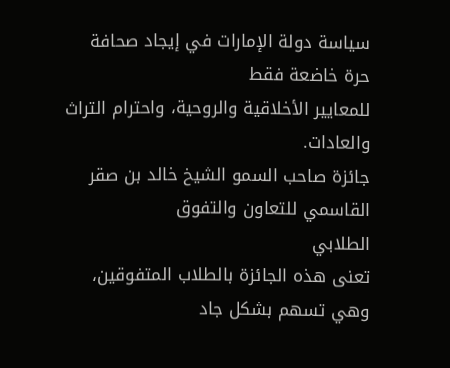سياسة دولة الإمارات في إيجاد صحافة حرة خاضعة فقط
للمعايير الأخلاقية والروحية، واحترام التراث والعادات.
جائزة صاحب السمو الشيخ خالد بن صقر القاسمي للتعاون والتفوق
الطلابي
تعنى هذه الجائزة بالطلاب المتفوقين، وهي تسهم بشكل جاد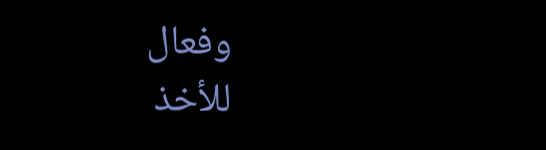وفعال
للأخذ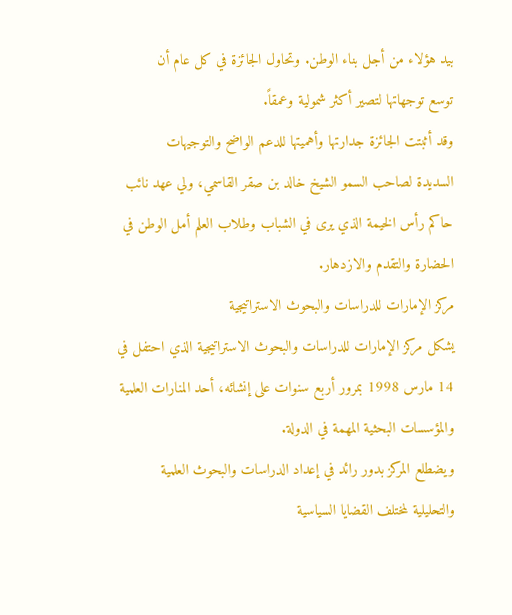بيد هؤلاء من أجل بناء الوطن. وتحاول الجائزة في كل عام أن
توسع توجهاتها لتصير أكثر شمولية وعمقاً.
وقد أثبتت الجائزة جدارتها وأهميتها للدعم الواضح والتوجيهات
السديدة لصاحب السمو الشيخ خالد بن صقر القاسمي، ولي عهد نائب
حاكم رأس الخيمة الذي يرى في الشباب وطلاب العلم أمل الوطن في
الحضارة والتقدم والازدهار.
مركز الإمارات للدراسات والبحوث الاستراتيجية
يشكل مركز الإمارات للدراسات والبحوث الاستراتيجية الذي احتفل في
14 مارس 1998 بمرور أربع سنوات على إنشائه، أحد المنارات العلمية
والمؤسسات البحثية المهمة في الدولة.
ويضطلع المركز بدور رائد في إعداد الدراسات والبحوث العلمية
والتحليلية لمختلف القضايا السياسية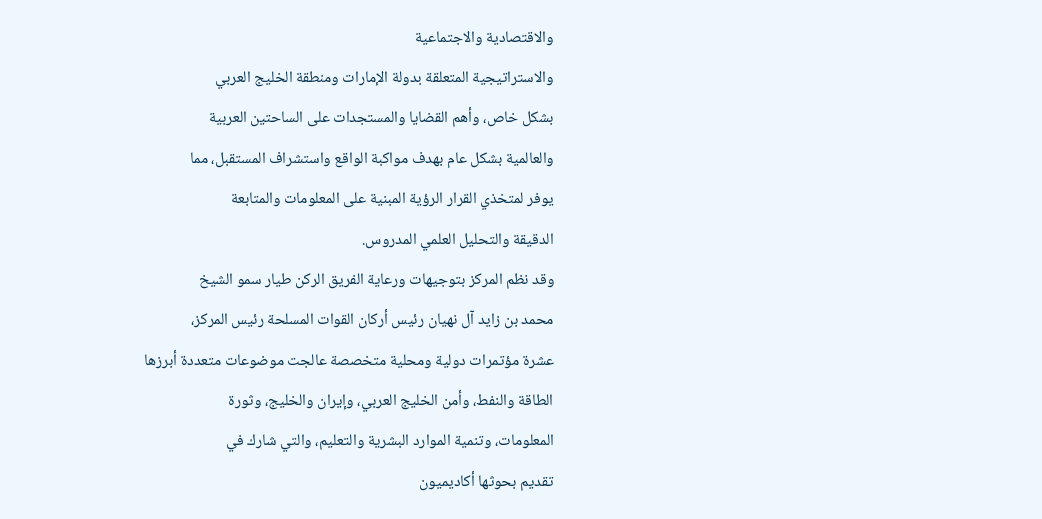والاقتصادية والاجتماعية
والاستراتيجية المتعلقة بدولة الإمارات ومنطقة الخليج العربي
بشكل خاص، وأهم القضايا والمستجدات على الساحتين العربية
والعالمية بشكل عام بهدف مواكبة الواقع واستشراف المستقبل، مما
يوفر لمتخذي القرار الرؤية المبنية على المعلومات والمتابعة
الدقيقة والتحليل العلمي المدروس.
وقد نظم المركز بتوجيهات ورعاية الفريق الركن طيار سمو الشيخ
محمد بن زايد آل نهيان رئيس أركان القوات المسلحة رئيس المركز،
عشرة مؤتمرات دولية ومحلية متخصصة عالجت موضوعات متعددة أبرزها
الطاقة والنفط، وأمن الخليج العربي، وإيران والخليج، وثورة
المعلومات، وتنمية الموارد البشرية والتعليم، والتي شارك في
تقديم بحوثها أكاديميون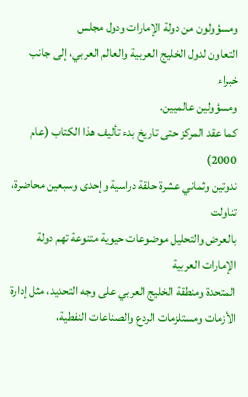ومسؤولون من دولة الإمارات ودول مجلس
التعاون لدول الخليج العربية والعالم العربي، إلى جانب خبراء
ومسؤولين عالميين.
كما عقد المركز حتى تاريخ بدء تأليف هذا الكتاب (عام 2000)
ندوتين وثماني عشرة حلقة دراسية وإحدى وسبعين محاضرة، تناولت
بالعرض والتحليل موضوعات حيوية متنوعة تهم دولة الإمارات العربية
المتحدة ومنطقة الخليج العربي على وجه التحديد، مثل إدارة
الأزمات ومستلزمات الردع والصناعات النفطية،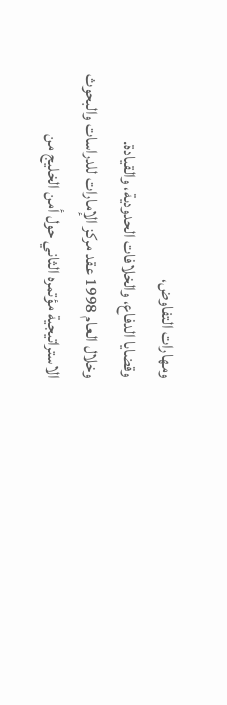ومهارات التفاوض،
وقضايا الدفاع، والخلافات الحدودية، والقيادة.
وخلال العام 1998 عقد مركز الإمارات للدراسات والبحوث
الاستراتيجية مؤتمره الثاني حول أمن الخليج من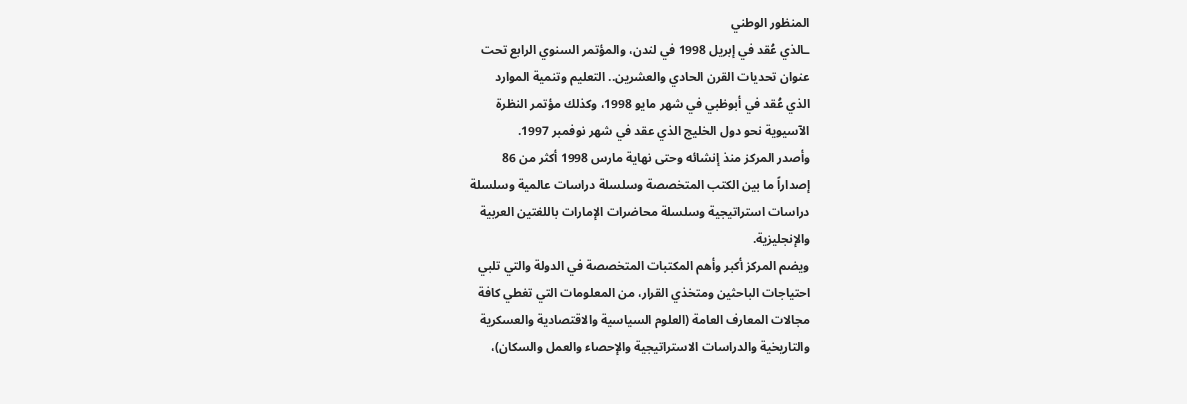المنظور الوطني
ـالذي عُقد في إبريل 1998 في لندن، والمؤتمر السنوي الرابع تحت
عنوان تحديات القرن الحادي والعشرين.. التعليم وتنمية الموارد
الذي عُقد في أبوظبي في شهر مايو 1998، وكذلك مؤتمر النظرة
الآسيوية نحو دول الخليج الذي عقد في شهر نوفمبر 1997.
وأصدر المركز منذ إنشائه وحتى نهاية مارس 1998 أكثر من 86
إصداراً ما بين الكتب المتخصصة وسلسلة دراسات عالمية وسلسلة
دراسات استراتيجية وسلسلة محاضرات الإمارات باللغتين العربية
والإنجليزية.
ويضم المركز أكبر وأهم المكتبات المتخصصة في الدولة والتي تلبي
احتياجات الباحثين ومتخذي القرار، من المعلومات التي تغطي كافة
مجالات المعارف العامة (العلوم السياسية والاقتصادية والعسكرية
والتاريخية والدراسات الاستراتيجية والإحصاء والعمل والسكان)،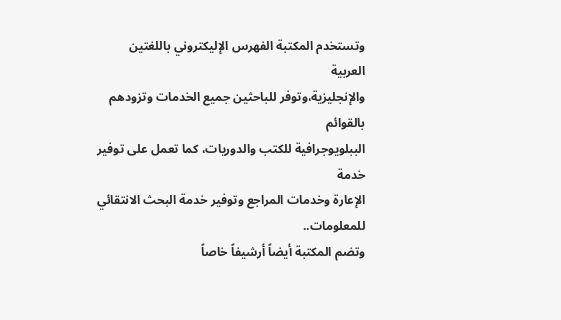وتستخدم المكتبة الفهرس الإليكتروني باللغتين العربية
والإنجليزية،وتوفر للباحثين جميع الخدمات وتزودهم بالقوائم
الببلويوجرافية للكتب والدوريات، كما تعمل على توفير خدمة
الإعارة وخدمات المراجع وتوفير خدمة البحث الانتقائي للمعلومات..
وتضم المكتبة أيضاً أرشيفاً خاصاً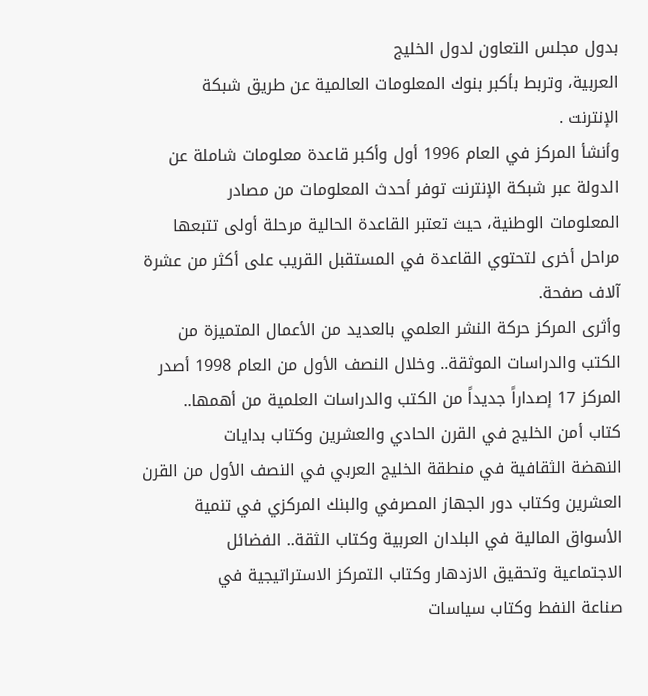بدول مجلس التعاون لدول الخليج
العربية، وتربط بأكبر بنوك المعلومات العالمية عن طريق شبكة
الإنترنت .
وأنشأ المركز في العام 1996 أول وأكبر قاعدة معلومات شاملة عن
الدولة عبر شبكة الإنترنت توفر أحدث المعلومات من مصادر
المعلومات الوطنية، حيث تعتبر القاعدة الحالية مرحلة أولى تتبعها
مراحل أخرى لتحتوي القاعدة في المستقبل القريب على أكثر من عشرة
آلاف صفحة.
وأثرى المركز حركة النشر العلمي بالعديد من الأعمال المتميزة من
الكتب والدراسات الموثقة.. وخلال النصف الأول من العام 1998 أصدر
المركز 17 إصداراً جديداً من الكتب والدراسات العلمية من أهمها..
كتاب أمن الخليج في القرن الحادي والعشرين وكتاب بدايات
النهضة الثقافية في منطقة الخليج العربي في النصف الأول من القرن
العشرين وكتاب دور الجهاز المصرفي والبنك المركزي في تنمية
الأسواق المالية في البلدان العربية وكتاب الثقة.. الفضائل
الاجتماعية وتحقيق الازدهار وكتاب التمركز الاستراتيجية في
صناعة النفط وكتاب سياسات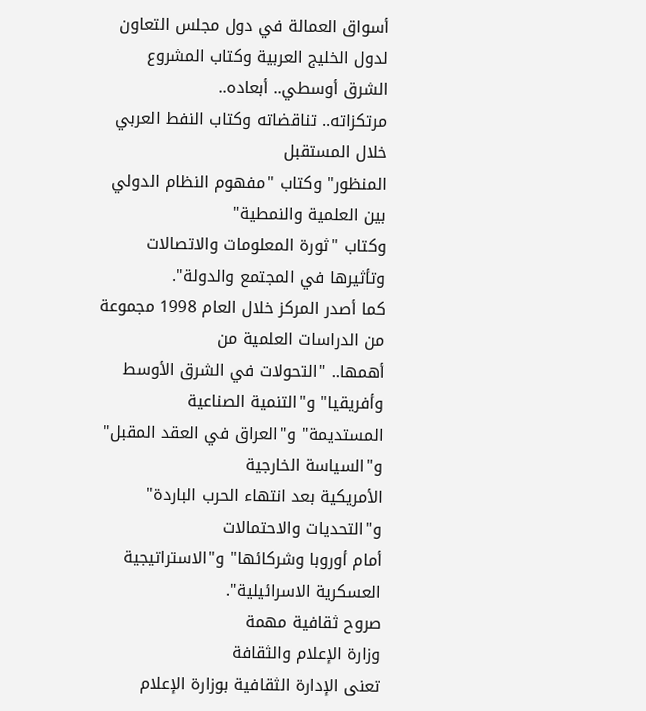أسواق العمالة في دول مجلس التعاون
لدول الخليج العربية وكتاب المشروع الشرق أوسطي.. أبعاده..
مرتكزاته.. تناقضاته وكتاب النفط العربي خلال المستقبل
المنظور" وكتاب "مفهوم النظام الدولي بين العلمية والنمطية"
وكتاب "ثورة المعلومات والاتصالات وتأثيرها في المجتمع والدولة".
كما أصدر المركز خلال العام 1998 مجموعة من الدراسات العلمية من
أهمها.. "التحولات في الشرق الأوسط وأفريقيا" و"التنمية الصناعية
المستديمة" و"العراق في العقد المقبل" و"السياسة الخارجية
الأمريكية بعد انتهاء الحرب الباردة" و"التحديات والاحتمالات
أمام أوروبا وشركائها" و"الاستراتيجية العسكرية الاسرائيلية".
صروح ثقافية مهمة
وزارة الإعلام والثقافة
تعنى الإدارة الثقافية بوزارة الإعلام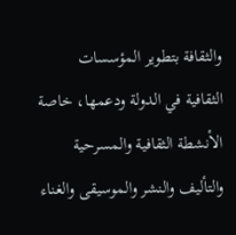والثقافة بتطوير المؤسسات
الثقافية في الدولة ودعمها، خاصة الأنشطة الثقافية والمسرحية
والتأليف والنشر والموسيقى والغناء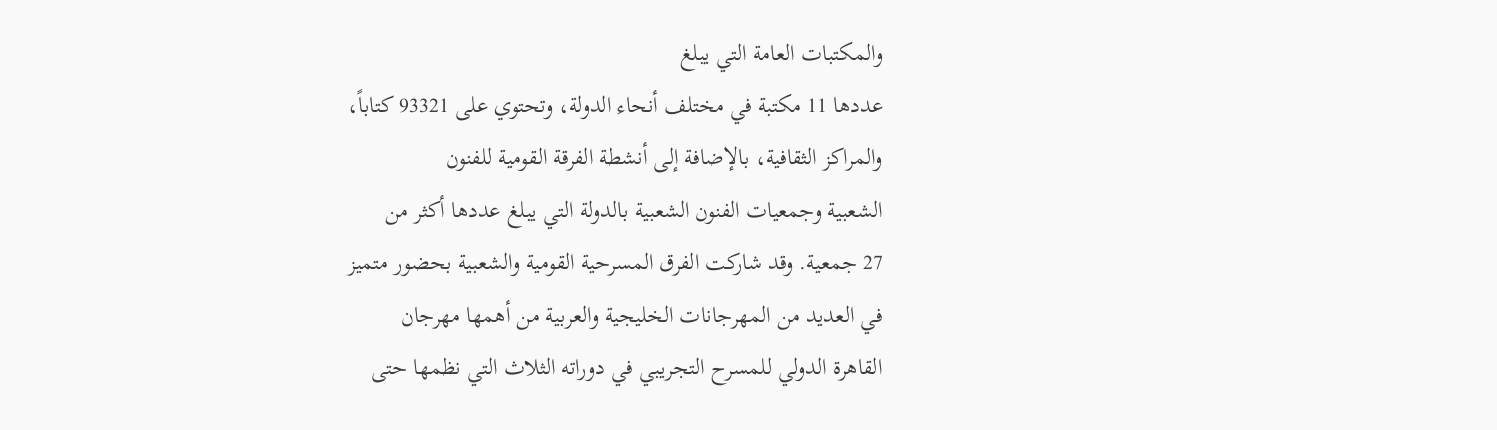والمكتبات العامة التي يبلغ
عددها 11 مكتبة في مختلف أنحاء الدولة، وتحتوي على 93321 كتاباً،
والمراكز الثقافية، بالإضافة إلى أنشطة الفرقة القومية للفنون
الشعبية وجمعيات الفنون الشعبية بالدولة التي يبلغ عددها أكثر من
27 جمعية. وقد شاركت الفرق المسرحية القومية والشعبية بحضور متميز
في العديد من المهرجانات الخليجية والعربية من أهمها مهرجان
القاهرة الدولي للمسرح التجريبي في دوراته الثلاث التي نظمها حتى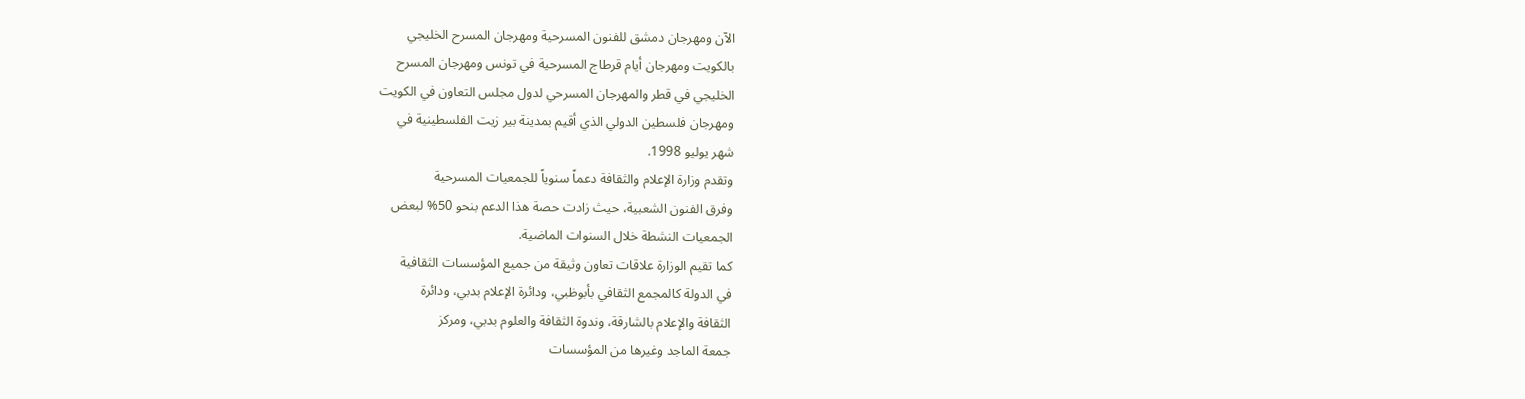الآن ومهرجان دمشق للفنون المسرحية ومهرجان المسرح الخليجي
بالكويت ومهرجان أيام قرطاج المسرحية في تونس ومهرجان المسرح
الخليجي في قطر والمهرجان المسرحي لدول مجلس التعاون في الكويت
ومهرجان فلسطين الدولي الذي أقيم بمدينة بير زيت الفلسطينية في
شهر يوليو 1998.
وتقدم وزارة الإعلام والثقافة دعماً سنوياً للجمعيات المسرحية
وفرق الفنون الشعبية، حيث زادت حصة هذا الدعم بنحو 50% لبعض
الجمعيات النشطة خلال السنوات الماضية.
كما تقيم الوزارة علاقات تعاون وثيقة من جميع المؤسسات الثقافية
في الدولة كالمجمع الثقافي بأبوظبي، ودائرة الإعلام بدبي، ودائرة
الثقافة والإعلام بالشارقة، وندوة الثقافة والعلوم بدبي، ومركز
جمعة الماجد وغيرها من المؤسسات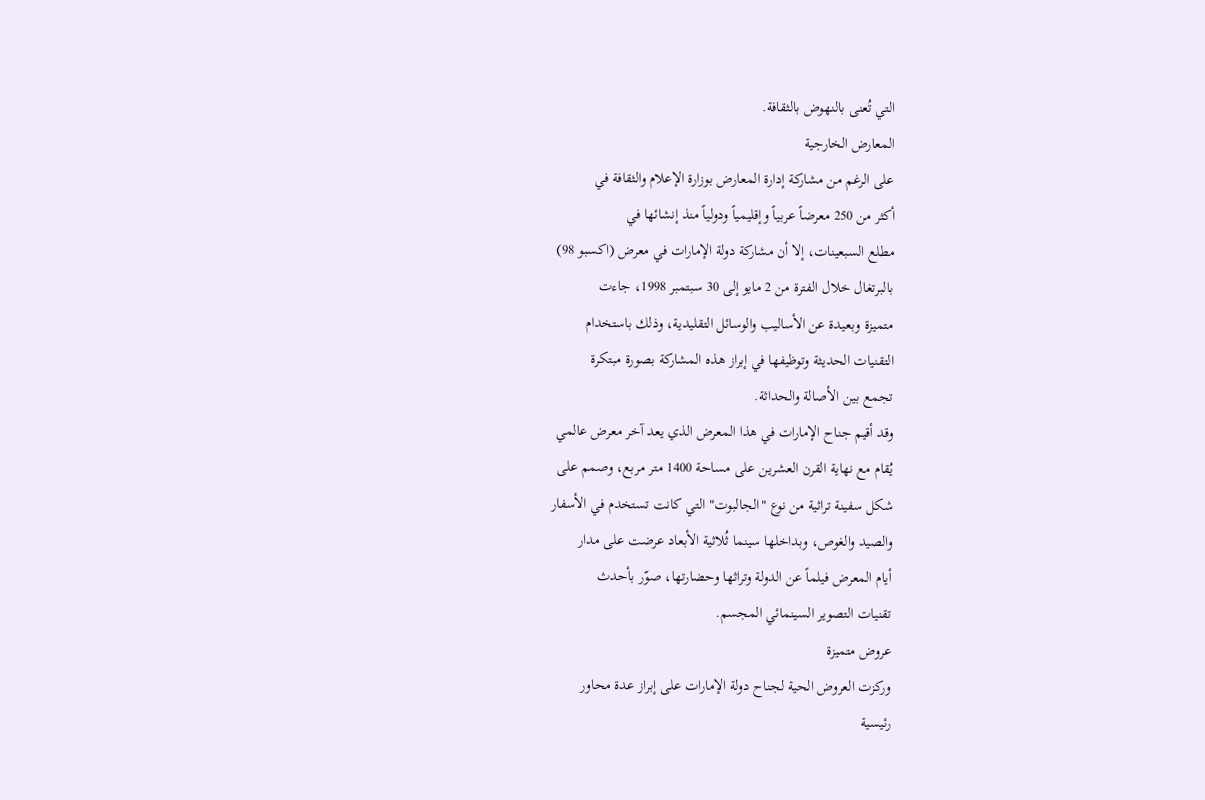التي تُعنى بالنهوض بالثقافة.
المعارض الخارجية
على الرغم من مشاركة إدارة المعارض بوزارة الإعلام والثقافة في
أكثر من 250 معرضاً عربياً وإقليمياً ودولياً منذ إنشائها في
مطلع السبعينات، إلا أن مشاركة دولة الإمارات في معرض (اكسبو 98)
بالبرتغال خلال الفترة من 2 مايو إلى 30 سبتمبر 1998، جاءت
متميزة وبعيدة عن الأساليب والوسائل التقليدية، وذلك باستخدام
التقنيات الحديثة وتوظيفها في إبراز هذه المشاركة بصورة مبتكرة
تجمع بين الأصالة والحداثة.
وقد أقيم جناح الإمارات في هذا المعرض الذي يعد آخر معرض عالمي
يُقام مع نهاية القرن العشرين على مساحة 1400 متر مربع، وصمم على
شكل سفينة تراثية من نوع "الجالبوت" التي كانت تستخدم في الأسفار
والصيد والغوص، وبداخلها سينما ثُلاثية الأبعاد عرضت على مدار
أيام المعرض فيلماً عن الدولة وتراثها وحضارتها، صوّر بأحدث
تقنيات التصوير السينمائي المجسم.
عروض متميزة
وركزت العروض الحية لجناح دولة الإمارات على إبراز عدة محاور
رئيسية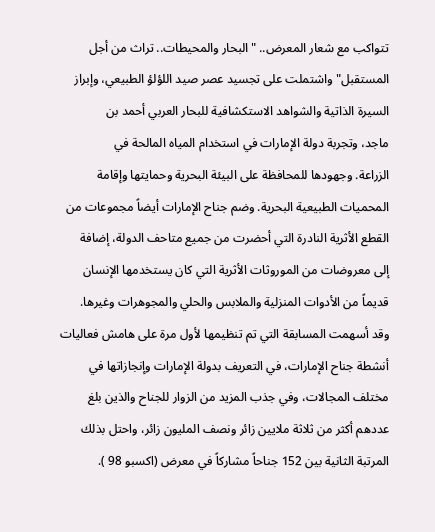تتواكب مع شعار المعرض.. "البحار والمحيطات.. تراث من أجل
المستقبل" واشتملت على تجسيد عصر صيد اللؤلؤ الطبيعي، وإبراز
السيرة الذاتية والشواهد الاستكشافية للبحار العربي أحمد بن
ماجد، وتجربة دولة الإمارات في استخدام المياه المالحة في
الزراعة. وجهودها للمحافظة على البيئة البحرية وحمايتها وإقامة
المحميات الطبيعية البحرية. وضم جناح الإمارات أيضاً مجموعات من
القطع الأثرية النادرة التي أحضرت من جميع متاحف الدولة، إضافة
إلى معروضات من الموروثات الأثرية التي كان يستخدمها الإنسان
قديماً من الأدوات المنزلية والملابس والحلي والمجوهرات وغيرها.
وقد أسهمت المسابقة التي تم تنظيمها لأول مرة على هامش فعاليات
أنشطة جناح الإمارات، في التعريف بدولة الإمارات وإنجازاتها في
مختلف المجالات، وفي جذب المزيد من الزوار للجناح والذين بلغ
عددهم أكثر من ثلاثة ملايين زائر ونصف المليون زائر، واحتل بذلك
المرتبة الثانية بين 152 جناحاً مشاركاً في معرض (اكسبو 98 ).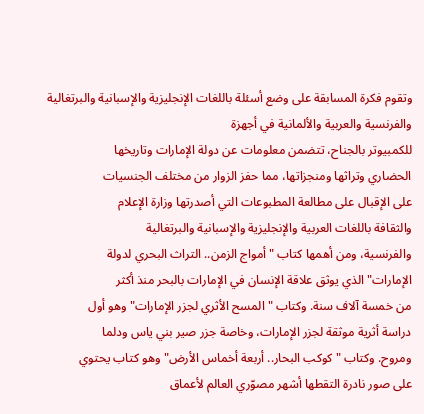وتقوم فكرة المسابقة على وضع أسئلة باللغات الإنجليزية والإسبانية والبرتغالية والفرنسية والعربية والألمانية في أجهزة
للكمبيوتر بالجناح، تتضمن معلومات عن دولة الإمارات وتاريخها
الحضاري وتراثها ومنجزاتها، مما حفز الزوار من مختلف الجنسيات
على الإقبال على مطالعة المطبوعات التي أصدرتها وزارة الإعلام
والثقافة باللغات العربية والإنجليزية والإسبانية والبرتغالية
والفرنسية، ومن أهمها كتاب "أمواج الزمن.. التراث البحري لدولة
الإمارات" الذي يوثق علاقة الإنسان في الإمارات بالبحر منذ أكثر
من خمسة آلاف سنة. وكتاب "المسح الأثري لجزر الإمارات" وهو أول
دراسة أثرية موثقة لجزر الإمارات، وخاصة جزر صير بني ياس ودلما
ومروح. وكتاب "كوكب البحار.. أربعة أخماس الأرض" وهو كتاب يحتوي
على صور نادرة التقطها أشهر مصوّري العالم لأعماق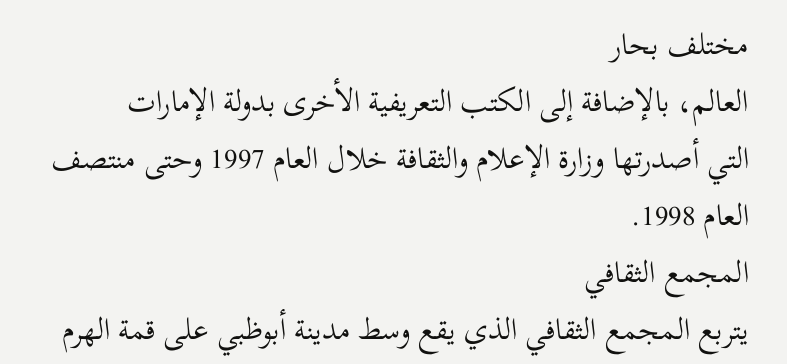مختلف بحار
العالم، بالإضافة إلى الكتب التعريفية الأخرى بدولة الإمارات
التي أصدرتها وزارة الإعلام والثقافة خلال العام 1997 وحتى منتصف
العام 1998.
المجمع الثقافي
يتربع المجمع الثقافي الذي يقع وسط مدينة أبوظبي على قمة الهرم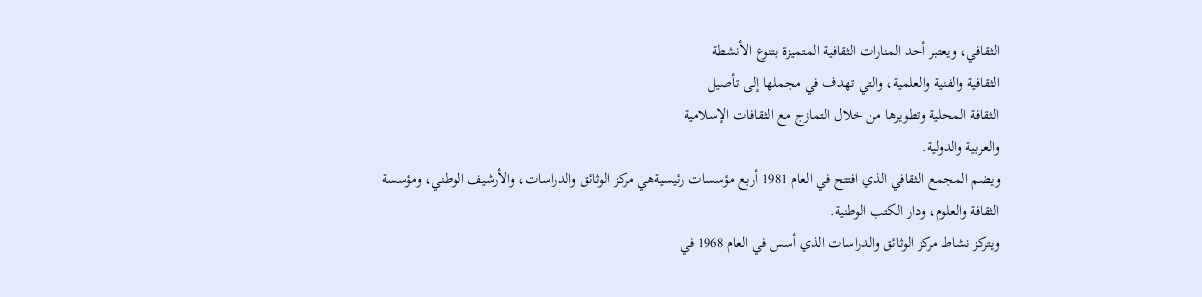الثقافي، ويعتبر أحد المنارات الثقافية المتميزة بتنوع الأنشطة
الثقافية والفنية والعلمية، والتي تهدف في مجملها إلى تأصيل
الثقافة المحلية وتطويرها من خلال التمازج مع الثقافات الإسلامية
والعربية والدولية.
ويضم المجمع الثقافي الذي افتتح في العام 1981 أربع مؤسسات رئيسيةهي مركز الوثائق والدراسات، والأرشيف الوطني، ومؤسسة
الثقافة والعلوم، ودار الكتب الوطنية.
ويتركز نشاط مركز الوثائق والدراسات الذي أسس في العام 1968 في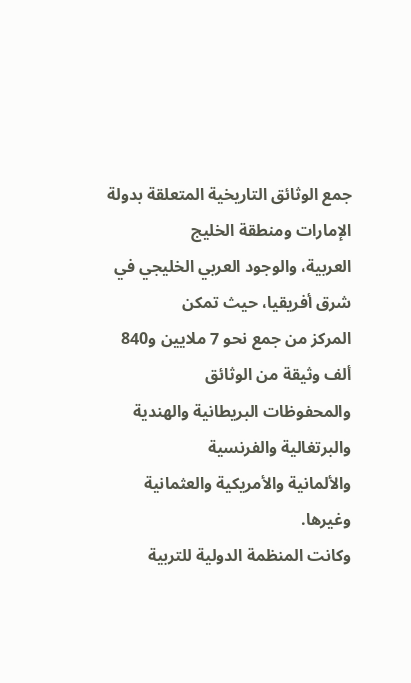جمع الوثائق التاريخية المتعلقة بدولة الإمارات ومنطقة الخليج
العربية، والوجود العربي الخليجي في شرق أفريقيا، حيث تمكن
المركز من جمع نحو 7 ملايين و840 ألف وثيقة من الوثائق
والمحفوظات البريطانية والهندية والبرتغالية والفرنسية
والألمانية والأمريكية والعثمانية وغيرها.
وكانت المنظمة الدولية للتربية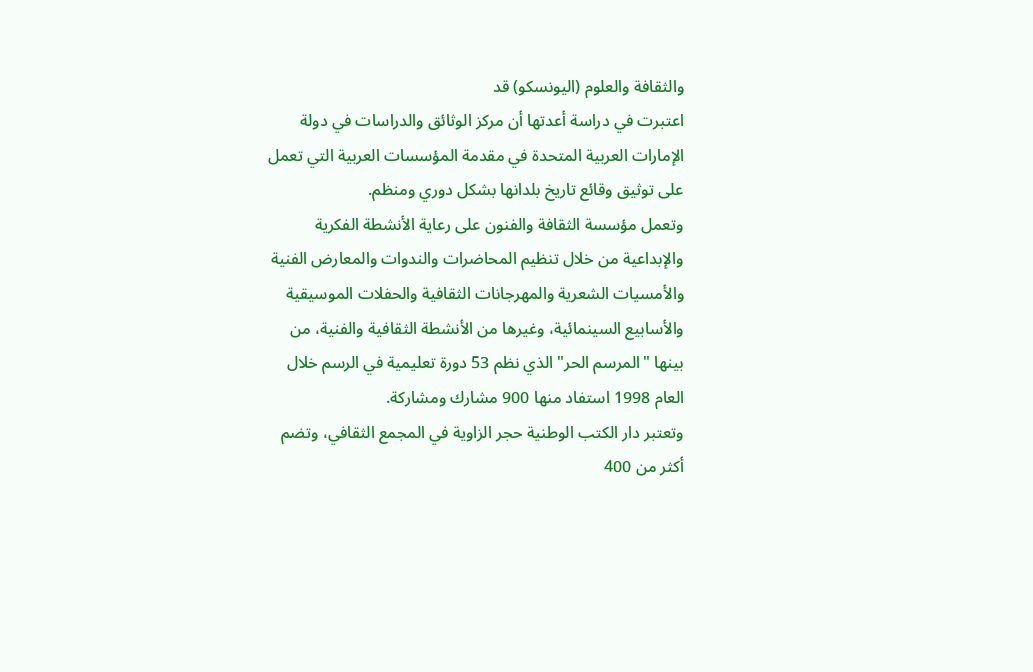والثقافة والعلوم (اليونسكو) قد
اعتبرت في دراسة أعدتها أن مركز الوثائق والدراسات في دولة
الإمارات العربية المتحدة في مقدمة المؤسسات العربية التي تعمل
على توثيق وقائع تاريخ بلدانها بشكل دوري ومنظم.
وتعمل مؤسسة الثقافة والفنون على رعاية الأنشطة الفكرية
والإبداعية من خلال تنظيم المحاضرات والندوات والمعارض الفنية
والأمسيات الشعرية والمهرجانات الثقافية والحفلات الموسيقية
والأسابيع السينمائية، وغيرها من الأنشطة الثقافية والفنية، من
بينها "المرسم الحر" الذي نظم 53 دورة تعليمية في الرسم خلال
العام 1998 استفاد منها 900 مشارك ومشاركة.
وتعتبر دار الكتب الوطنية حجر الزاوية في المجمع الثقافي، وتضم
أكثر من 400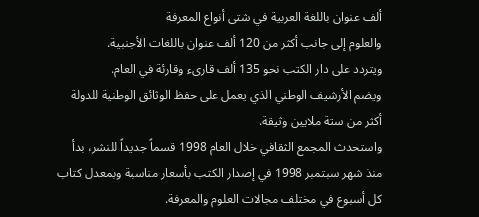ألف عنوان باللغة العربية في شتى أنواع المعرفة
والعلوم إلى جانب أكثر من 120 ألف عنوان باللغات الأجنبية.
ويتردد على دار الكتب نحو 135 ألف قارىء وقارئة في العام.
ويضم الأرشيف الوطني الذي يعمل على حفظ الوثائق الوطنية للدولة
أكثر من ستة ملايين وثيقة.
واستحدث المجمع الثقافي خلال العام 1998 قسماً جديداً للنشر، بدأ
منذ شهر سبتمبر 1998 في إصدار الكتب بأسعار مناسبة وبمعدل كتاب
كل أسبوع في مختلف مجالات العلوم والمعرفة.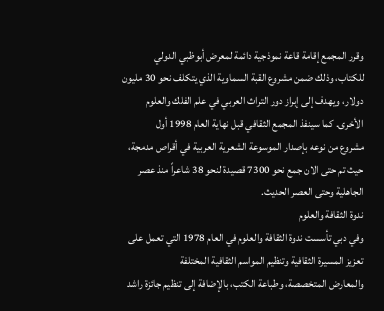وقرر المجمع إقامة قاعة نموذجية دائمة لمعرض أبوظبي الدولي
للكتاب، وذلك ضمن مشروع القبة السماوية الذي يتكلف نحو 30 مليون
دولار، ويهدف إلى إبراز دور التراث العربي في علم الفلك والعلوم
الأخرى. كما سينفذ المجمع الثقافي قبل نهاية العام 1998 أول
مشروع من نوعه بإصدار الموسوعة الشعرية العربية في أقراص مدمجة،
حيث تم حتى الان جمع نحو 7300 قصيدة لنحو 38 شاعراً منذ عصر
الجاهلية وحتى العصر الحديث.
ندوة الثقافة والعلوم
وفي دبي تأسست ندوة الثقافة والعلوم في العام 1978 التي تعمل على
تعزيز المسيرة الثقافية وتنظيم المواسم الثقافية المختلفة
والمعارض المتخصصة، وطباعة الكتب، بالإضافة إلى تنظيم جائزة راشد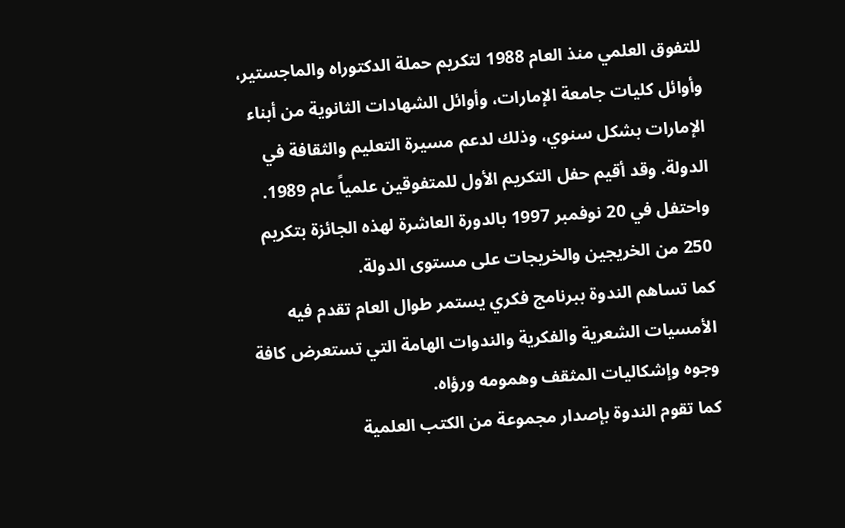للتفوق العلمي منذ العام 1988 لتكريم حملة الدكتوراه والماجستير،
وأوائل كليات جامعة الإمارات، وأوائل الشهادات الثانوية من أبناء
الإمارات بشكل سنوي، وذلك لدعم مسيرة التعليم والثقافة في
الدولة. وقد أقيم حفل التكريم الأول للمتفوقين علمياً عام 1989.
واحتفل في 20 نوفمبر 1997 بالدورة العاشرة لهذه الجائزة بتكريم
250 من الخريجين والخريجات على مستوى الدولة.
كما تساهم الندوة ببرنامج فكري يستمر طوال العام تقدم فيه
الأمسيات الشعرية والفكرية والندوات الهامة التي تستعرض كافة
وجوه وإشكاليات المثقف وهمومه ورؤاه.
كما تقوم الندوة بإصدار مجموعة من الكتب العلمية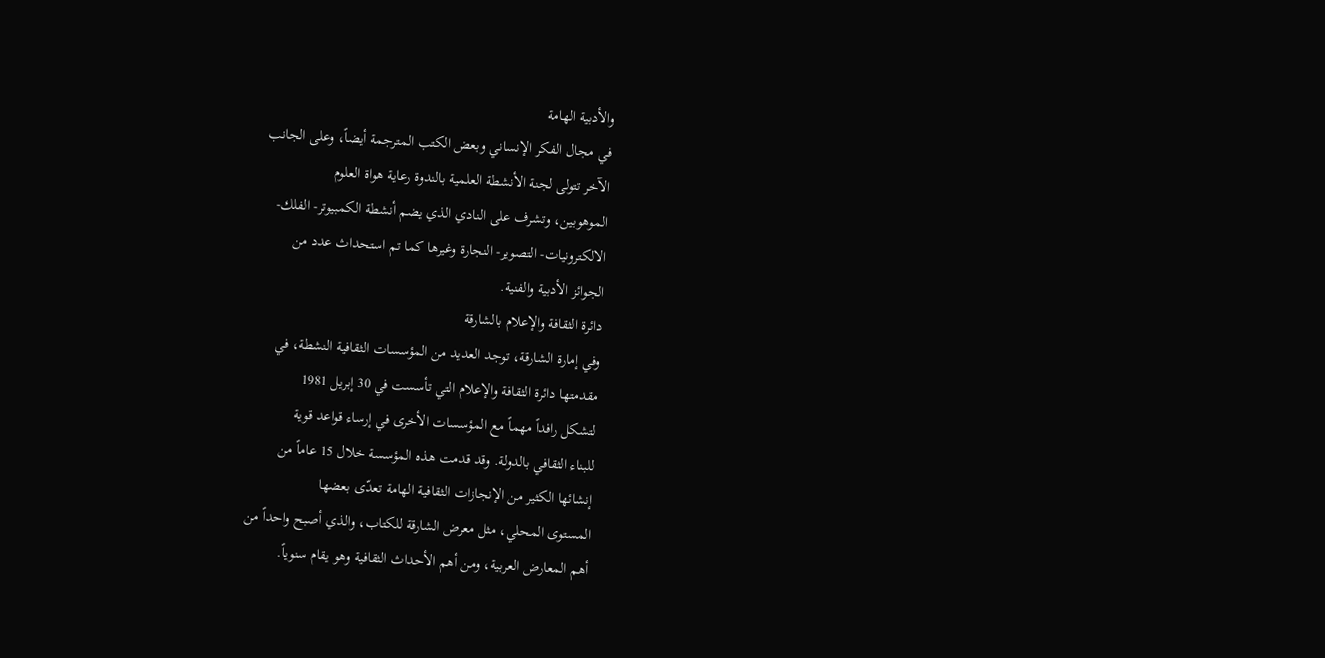والأدبية الهامة
في مجال الفكر الإنساني وبعض الكتب المترجمة أيضاً، وعلى الجانب
الآخر تتولى لجنة الأنشطة العلمية بالندوة رعاية هواة العلوم
الموهوبين، وتشرف على النادي الذي يضم أنشطة الكمبيوتر- الفلك-
الالكترونيات- التصوير- النجارة وغيرها كما تم استحداث عدد من
الجوائز الأدبية والفنية.
دائرة الثقافة والإعلام بالشارقة
وفي إمارة الشارقة، توجد العديد من المؤسسات الثقافية النشطة، في
مقدمتها دائرة الثقافة والإعلام التي تأسست في 30 إبريل 1981
لتشكل رافداً مهماً مع المؤسسات الأخرى في إرساء قواعد قوية
للبناء الثقافي بالدولة. وقد قدمت هذه المؤسسة خلال 15 عاماً من
إنشائها الكثير من الإنجازات الثقافية الهامة تعدّى بعضها
المستوى المحلي، مثل معرض الشارقة للكتاب، والذي أصبح واحداً من
أهم المعارض العربية، ومن أهم الأحداث الثقافية وهو يقام سنوياً.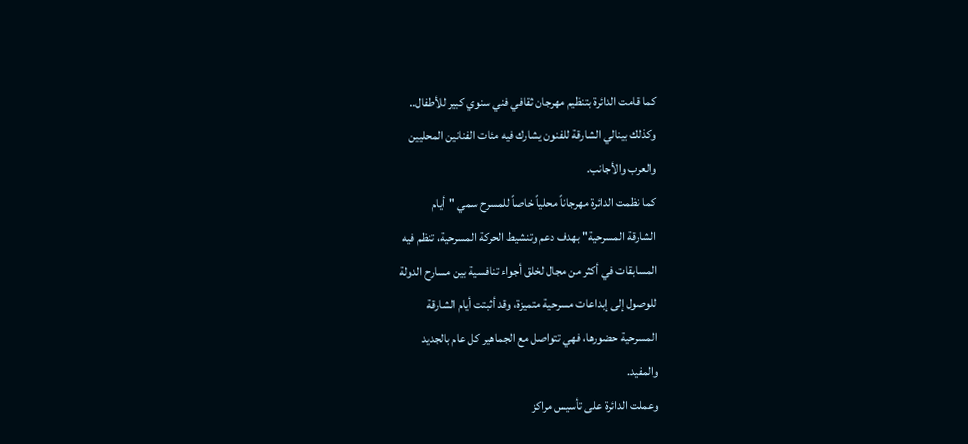كما قامت الدائرة بتنظيم مهرجان ثقافي فني سنوي كبير للأطفال..
وكذلك بينالي الشارقة للفنون يشارك فيه مئات الفنانين المحليين
والعرب والأجانب.
كما نظمت الدائرة مهرجاناً محلياً خاصاً للمسرح سمي "أيام
الشارقة المسرحية" بهدف دعم وتنشيط الحركة المسرحية، تنظم فيه
المسابقات في أكثر من مجال لخلق أجواء تنافسية بين مسارح الدولة
للوصول إلى إبداعات مسرحية متميزة، وقد أثبتت أيام الشارقة
المسرحية حضورها، فهي تتواصل مع الجماهير كل عام بالجديد
والمفيد.
وعملت الدائرة على تأسيس مراكز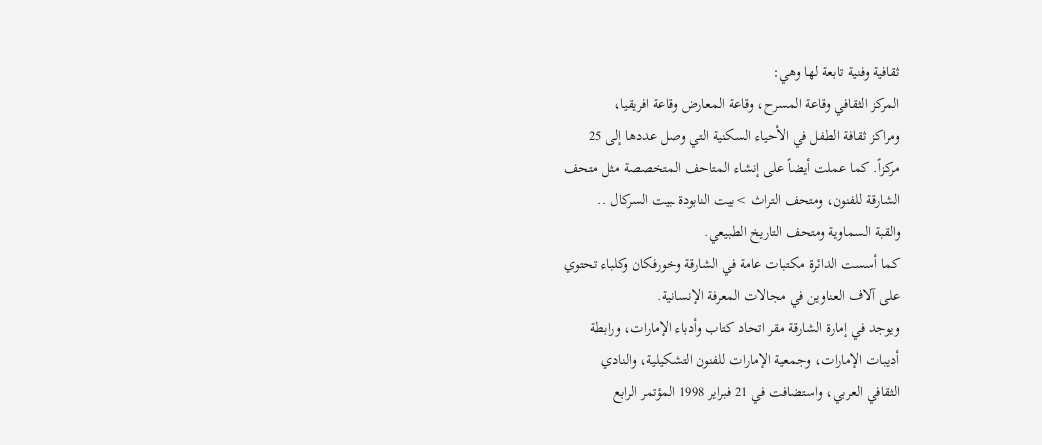ثقافية وفنية تابعة لها وهي:
المركز الثقافي وقاعة المسرح، وقاعة المعارض وقاعة افريقيا،
ومراكز ثقافة الطفل في الأحياء السكنية التي وصل عددها إلى 25
مركزاً. كما عملت أيضاً على إنشاء المتاحف المتخصصة مثل متحف
الشارقة للفنون، ومتحف التراث >بيت النابودة ـبيت السركال ..
والقبة السماوية ومتحف التاريخ الطبيعي.
كما أسست الدائرة مكتبات عامة في الشارقة وخورفكان وكلباء تحتوي
على آلاف العناوين في مجالات المعرفة الإنسانية.
ويوجد في إمارة الشارقة مقر اتحاد كتاب وأدباء الإمارات، ورابطة
أديبات الإمارات، وجمعية الإمارات للفنون التشكيلية، والنادي
الثقافي العربي، واستضافت في 21 فبراير 1998 المؤتمر الرابع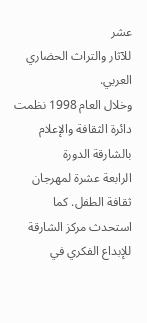عشر
للآثار والتراث الحضاري العربي.
وخلال العام 1998 نظمت دائرة الثقافة والإعلام بالشارقة الدورة
الرابعة عشرة لمهرجان ثقافة الطفل. كما استحدث مركز الشارقة
للإبداع الفكري في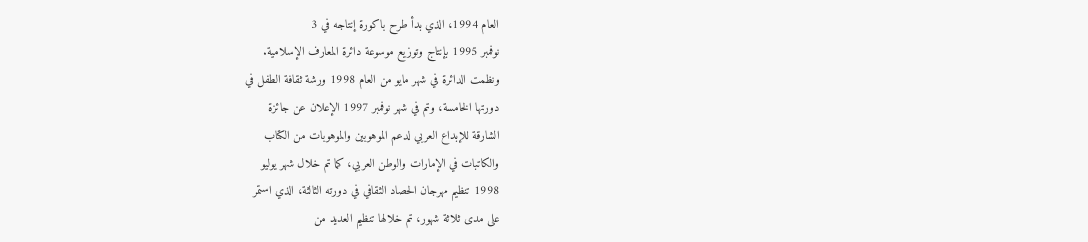العام 1994، الذي بدأ طرح باكورة إنتاجه في 3
نوفمبر 1995 بإنتاج وتوزيع موسوعة دائرة المعارف الإسلامية.
ونظمت الدائرة في شهر مايو من العام 1998 ورشة ثقافة الطفل في
دورتها الخامسة، وتم في شهر نوفمبر 1997 الإعلان عن جائزة
الشارقة للإبداع العربي لدعم الموهوبين والموهوبات من الكتاب
والكاتبات في الإمارات والوطن العربي، كما تم خلال شهر يوليو
1998 تنظيم مهرجان الحصاد الثقافي في دورته الثالثة، الذي استمر
على مدى ثلاثة شهور، تم خلالها تنظيم العديد من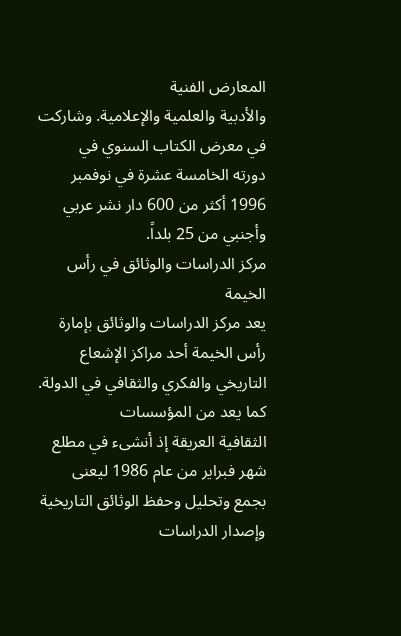المعارض الفنية
والأدبية والعلمية والإعلامية. وشاركت في معرض الكتاب السنوي في
دورته الخامسة عشرة في نوفمبر 1996 أكثر من 600 دار نشر عربي
وأجنبي من 25 بلداً.
مركز الدراسات والوثائق في رأس الخيمة
يعد مركز الدراسات والوثائق بإمارة رأس الخيمة أحد مراكز الإشعاع
التاريخي والفكري والثقافي في الدولة. كما يعد من المؤسسات
الثقافية العريقة إذ أنشىء في مطلع شهر فبراير من عام 1986 ليعنى
بجمع وتحليل وحفظ الوثائق التاريخية وإصدار الدراسات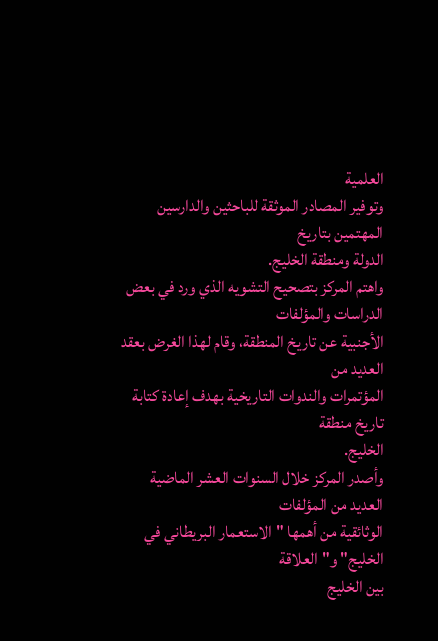العلمية
وتوفير المصادر الموثقة للباحثين والدارسين المهتمين بتاريخ
الدولة ومنطقة الخليج.
واهتم المركز بتصحيح التشويه الذي ورد في بعض الدراسات والمؤلفات
الأجنبية عن تاريخ المنطقة، وقام لهذا الغرض بعقد العديد من
المؤتمرات والندوات التاريخية بهدف إعادة كتابة تاريخ منطقة
الخليج.
وأصدر المركز خلال السنوات العشر الماضية العديد من المؤلفات
الوثائقية من أهمها "الاستعمار البريطاني في الخليج" و"العلاقة
بين الخليج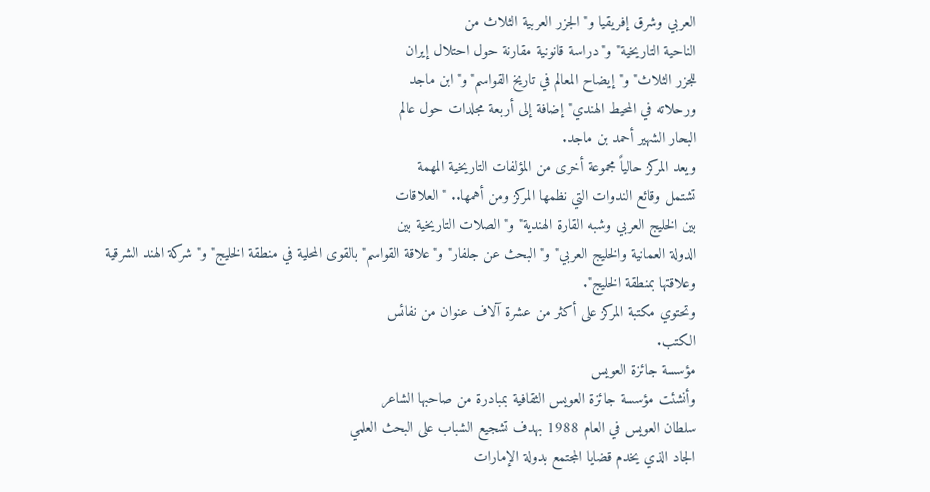العربي وشرق إفريقيا و"الجزر العربية الثلاث من
الناحية التاريخية" و"دراسة قانونية مقارنة حول احتلال إيران
للجزر الثلاث" و"إيضاح المعالم في تاريخ القواسم"و"ابن ماجد
ورحلاته في المحيط الهندي" إضافة إلى أربعة مجلدات حول عالم
البحار الشهير أحمد بن ماجد.
ويعد المركز حالياً مجموعة أخرى من المؤلفات التاريخية المهمة
تشتمل وقائع الندوات التي نظمها المركز ومن أهمها.. "العلاقات
بين الخليج العربي وشبه القارة الهندية" و"الصلات التاريخية بين
الدولة العمانية والخليج العربي" و"البحث عن جلفار" و"علاقة القواسم" بالقوى المحلية في منطقة الخليج" و"شركة الهند الشرقية
وعلاقتها بمنطقة الخليج".
وتحتوي مكتبة المركز على أكثر من عشرة آلاف عنوان من نفائس
الكتب.
مؤسسة جائزة العويس
وأنشئت مؤسسة جائزة العويس الثقافية بمبادرة من صاحبها الشاعر
سلطان العويس في العام 1988 بهدف تشجيع الشباب على البحث العلمي
الجاد الذي يخدم قضايا المجتمع بدولة الإمارات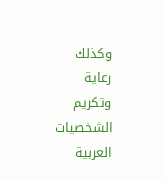وكذلك رعاية
وتكريم الشخصيات العربية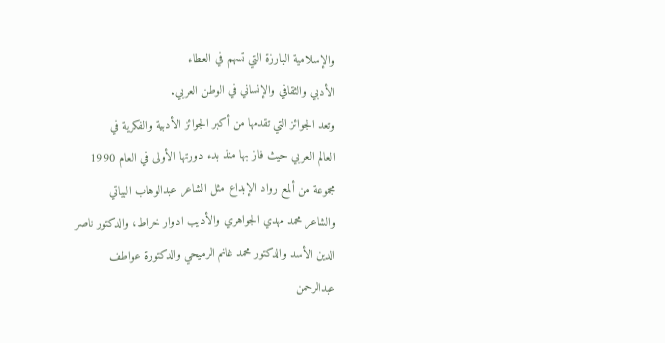والإسلامية البارزة التي تسهم في العطاء
الأدبي والثقافي والإنساني في الوطن العربي.
وتعد الجوائز التي تقدمها من أكبر الجوائز الأدبية والفكرية في
العالم العربي حيث فاز بها منذ بدء دورتها الأولى في العام 1990
مجموعة من ألمع رواد الإبداع مثل الشاعر عبدالوهاب البياتي
والشاعر محمد مهدي الجواهري والأديب ادوار خراط، والدكتور ناصر
الدين الأسد والدكتور محمد غانم الرميحي والدكتورة عواطف
عبدالرحمن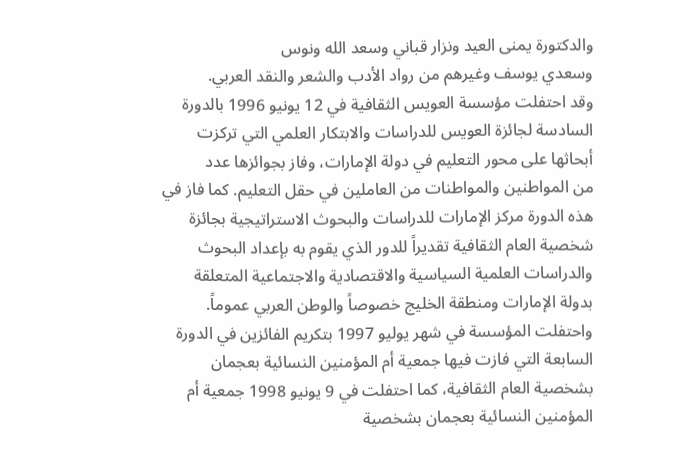والدكتورة يمنى العيد ونزار قباني وسعد الله ونوس
وسعدي يوسف وغيرهم من رواد الأدب والشعر والنقد العربي.
وقد احتفلت مؤسسة العويس الثقافية في 12 يونيو 1996 بالدورة
السادسة لجائزة العويس للدراسات والابتكار العلمي التي تركزت
أبحاثها على محور التعليم في دولة الإمارات، وفاز بجوائزها عدد
من المواطنين والمواطنات من العاملين في حقل التعليم. كما فاز في
هذه الدورة مركز الإمارات للدراسات والبحوث الاستراتيجية بجائزة
شخصية العام الثقافية تقديراً للدور الذي يقوم به بإعداد البحوث
والدراسات العلمية السياسية والاقتصادية والاجتماعية المتعلقة
بدولة الإمارات ومنطقة الخليج خصوصاً والوطن العربي عموماً.
واحتفلت المؤسسة في شهر يوليو 1997 بتكريم الفائزين في الدورة
السابعة التي فازت فيها جمعية أم المؤمنين النسائية بعجمان
بشخصية العام الثقافية، كما احتفلت في 9 يونيو 1998 جمعية أم
المؤمنين النسائية بعجمان بشخصية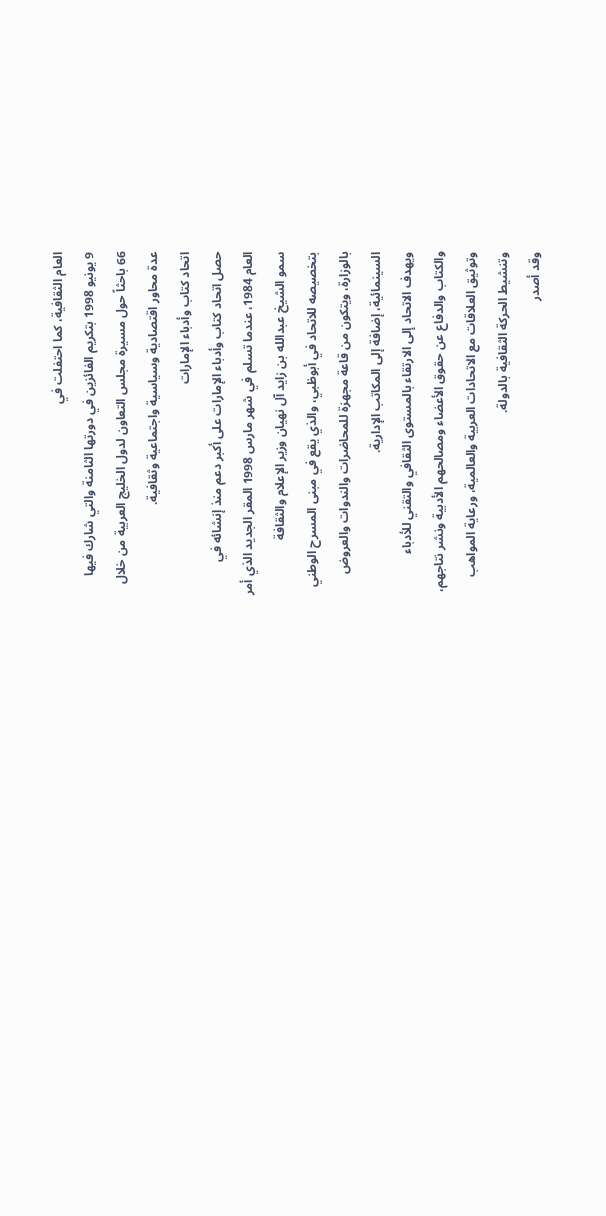العام الثقافية، كما احتفلت في
9 يونيو 1998 بتكريم الفائزين في دورتها الثامنة والتي شارك فيها
66 باحثاً حول مسيرة مجلس التعاون لدول الخليج العربية من خلال
عدة محاور اقتصادية وسياسية واجتماعية وثقافية.
اتحاد كتاب وأدباء الإمارات
حصل اتحاد كتاب وأدباء الإمارات على أكبر دعم منذ إنشائه في
العام 1984، عندما تسلم في شهر مارس 1998 المقر الجديد الذي أمر
سمو الشيخ عبدالله بن زايد آل نهيان وزير الإعلام والثقافة
بتخصيصه للاتحاد في أبوظبي، والذي يقع في مبنى المسرح الوطني
بالوزارة، ويتكون من قاعة مجهزة للمحاضرات والندوات والعروض
السينمائية، إضافة إلى المكاتب الإدارية.
ويهدف الاتحاد إلى الارتقاء بالمستوى الثقافي والتقني للأدباء
والكتاب والدفاع عن حقوق الأعضاء ومصالحهم الأدبية ونشر نتاجهم،
وتوثيق العلاقات مع الاتحادات العربية والعالمية، ورعاية المواهب
وتنشيط الحركة الثقافية بالدولة.
وقد أصدر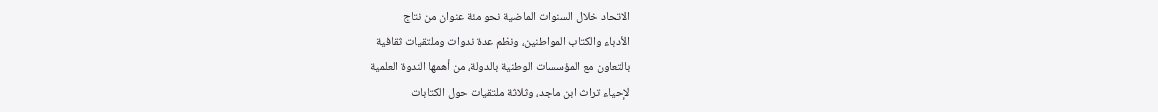الاتحاد خلال السنوات الماضية نحو مئة عنوان من نتاج
الأدباء والكتاب المواطنين، ونظم عدة ندوات وملتقيات ثقافية
بالتعاون مع المؤسسات الوطنية بالدولة، من أهمها الندوة العلمية
لإحياء تراث ابن ماجد، وثلاثة ملتقيات حول الكتابات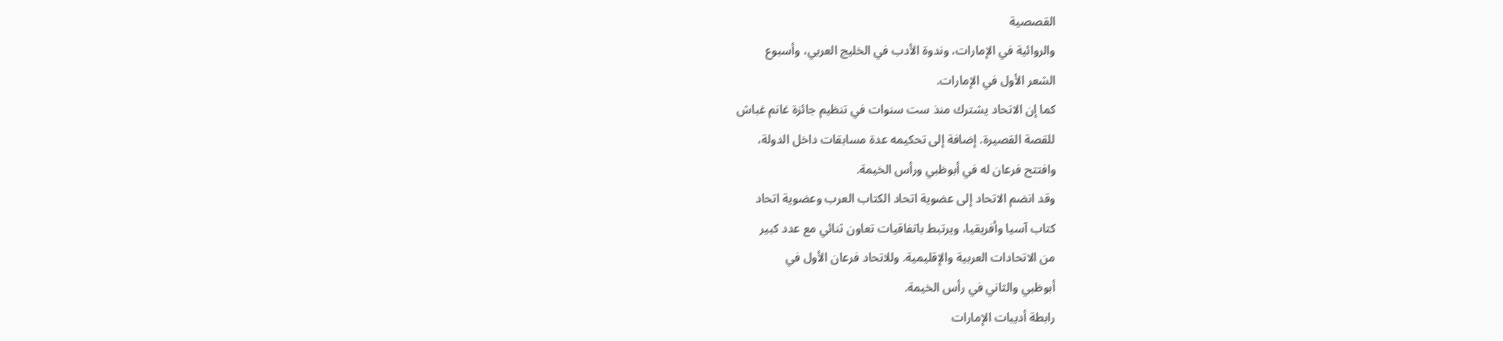القصصية
والروائية في الإمارات، وندوة الأدب في الخليج العربي، وأسبوع
الشعر الأول في الإمارات.
كما إن الاتحاد يشترك منذ ست سنوات في تنظيم جائزة غانم غباش
للقصة القصيرة. إضافة إلى تحكيمه عدة مسابقات داخل الدولة،
وافتتح فرعان له في أبوظبي ورأس الخيمة.
وقد انضم الاتحاد إلى عضوية اتحاد الكتاب العرب وعضوية اتحاد
كتاب آسيا وأفريقيا، ويرتبط باتفاقيات تعاون ثنائي مع عدد كبير
من الاتحادات العربية والإقليمية. وللاتحاد فرعان الأول في
أبوظبي والثاني في رأس الخيمة.
رابطة أديبات الإمارات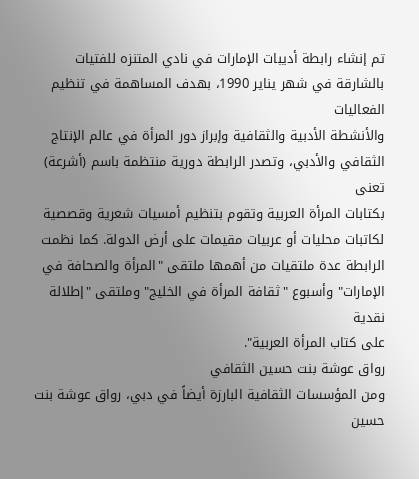تم إنشاء رابطة أديبات الإمارات في نادي المتنزه للفتيات
بالشارقة في شهر يناير 1990، بهدف المساهمة في تنظيم الفعاليات
والأنشطة الأدبية والثقافية وإبراز دور المرأة في عالم الإنتاج
الثقافي والأدبي، وتصدر الرابطة دورية منتظمة باسم (أشرعة) تعنى
بكتابات المرأة العربية وتقوم بتنظيم أمسيات شعرية وقصصية
لكاتبات محليات أو عربيات مقيمات على أرض الدولة. كما نظمت
الرابطة عدة ملتقيات من أهمها ملتقى "المرأة والصحافة في
الإمارات" وأسبوع "ثقافة المرأة في الخليج" وملتقى "إطلالة نقدية
على كتاب المرأة العربية".
رواق عوشة بنت حسين الثقافي
ومن المؤسسات الثقافية البارزة أيضاً في دبي، رواق عوشة بنت حسين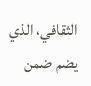الثقافي، الذي يضم ضمن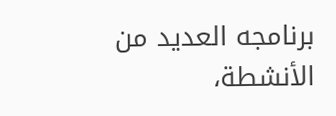برنامجه العديد من الأنشطة،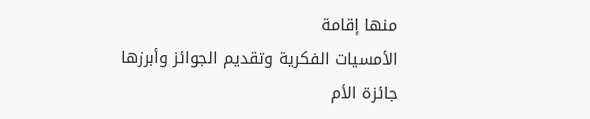منها إقامة
الأمسيات الفكرية وتقديم الجوائز وأبرزها جائزة الأم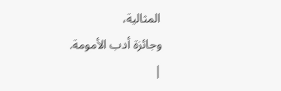المثالية،
وجائزة أدب الأمومة.
|